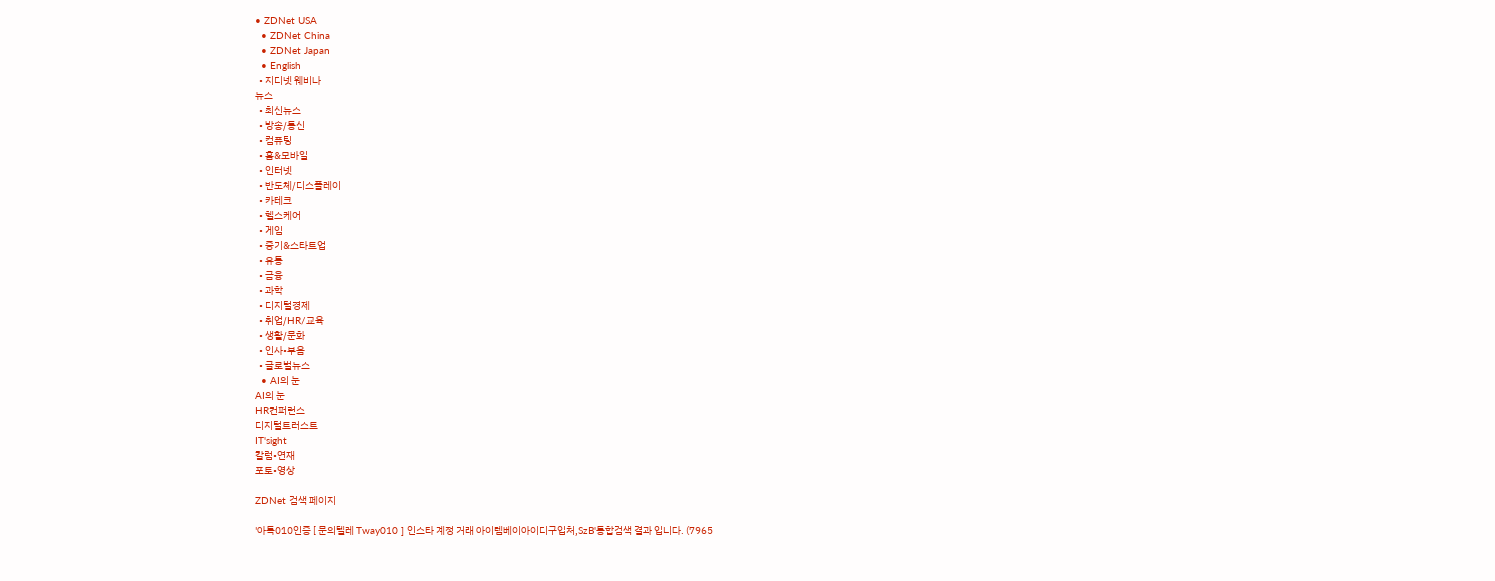• ZDNet USA
  • ZDNet China
  • ZDNet Japan
  • English
  • 지디넷 웨비나
뉴스
  • 최신뉴스
  • 방송/통신
  • 컴퓨팅
  • 홈&모바일
  • 인터넷
  • 반도체/디스플레이
  • 카테크
  • 헬스케어
  • 게임
  • 중기&스타트업
  • 유통
  • 금융
  • 과학
  • 디지털경제
  • 취업/HR/교육
  • 생활/문화
  • 인사•부음
  • 글로벌뉴스
  • AI의 눈
AI의 눈
HR컨퍼런스
디지털트러스트
IT'sight
칼럼•연재
포토•영상

ZDNet 검색 페이지

'아톡010인증 [ 문의텔레 Tway010 ] 인스타 계정 거래 아이템베이아이디구입처,SzB'통합검색 결과 입니다. (7965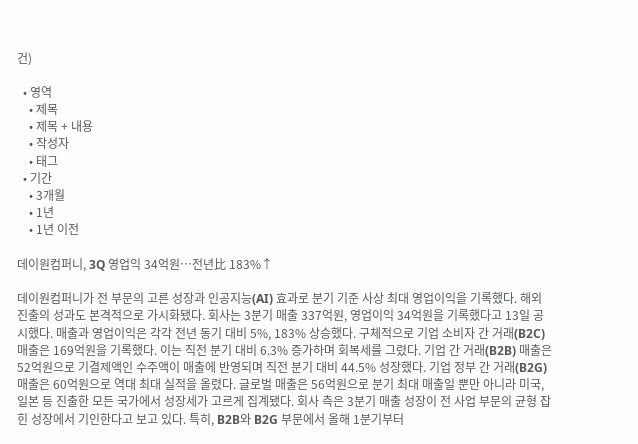건)

  • 영역
    • 제목
    • 제목 + 내용
    • 작성자
    • 태그
  • 기간
    • 3개월
    • 1년
    • 1년 이전

데이원컴퍼니, 3Q 영업익 34억원…전년比 183%↑

데이원컴퍼니가 전 부문의 고른 성장과 인공지능(AI) 효과로 분기 기준 사상 최대 영업이익을 기록했다. 해외 진출의 성과도 본격적으로 가시화됐다. 회사는 3분기 매출 337억원, 영업이익 34억원을 기록했다고 13일 공시했다. 매출과 영업이익은 각각 전년 동기 대비 5%, 183% 상승했다. 구체적으로 기업 소비자 간 거래(B2C) 매출은 169억원을 기록했다. 이는 직전 분기 대비 6.3% 증가하며 회복세를 그렸다. 기업 간 거래(B2B) 매출은 52억원으로 기결제액인 수주액이 매출에 반영되며 직전 분기 대비 44.5% 성장했다. 기업 정부 간 거래(B2G) 매출은 60억원으로 역대 최대 실적을 올렸다. 글로벌 매출은 56억원으로 분기 최대 매출일 뿐만 아니라 미국, 일본 등 진출한 모든 국가에서 성장세가 고르게 집계됐다. 회사 측은 3분기 매출 성장이 전 사업 부문의 균형 잡힌 성장에서 기인한다고 보고 있다. 특히, B2B와 B2G 부문에서 올해 1분기부터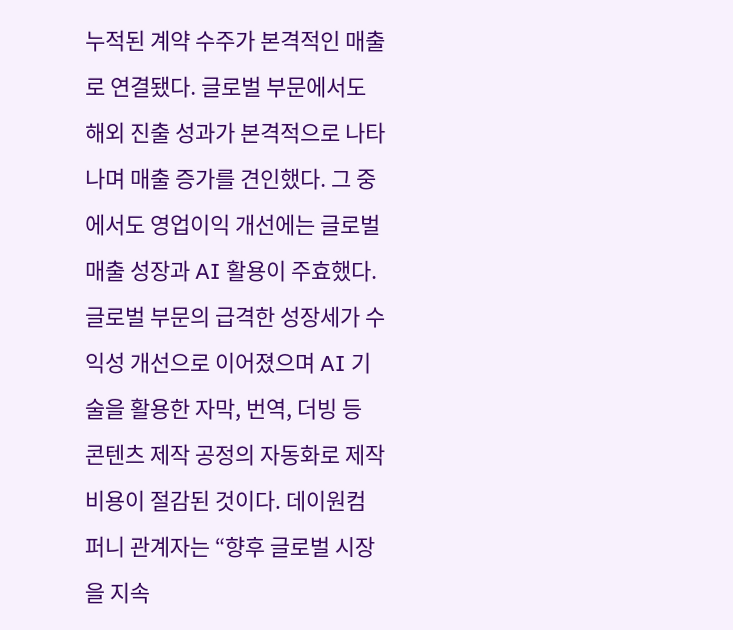누적된 계약 수주가 본격적인 매출로 연결됐다. 글로벌 부문에서도 해외 진출 성과가 본격적으로 나타나며 매출 증가를 견인했다. 그 중에서도 영업이익 개선에는 글로벌 매출 성장과 AI 활용이 주효했다. 글로벌 부문의 급격한 성장세가 수익성 개선으로 이어졌으며 AI 기술을 활용한 자막, 번역, 더빙 등 콘텐츠 제작 공정의 자동화로 제작 비용이 절감된 것이다. 데이원컴퍼니 관계자는 “향후 글로벌 시장을 지속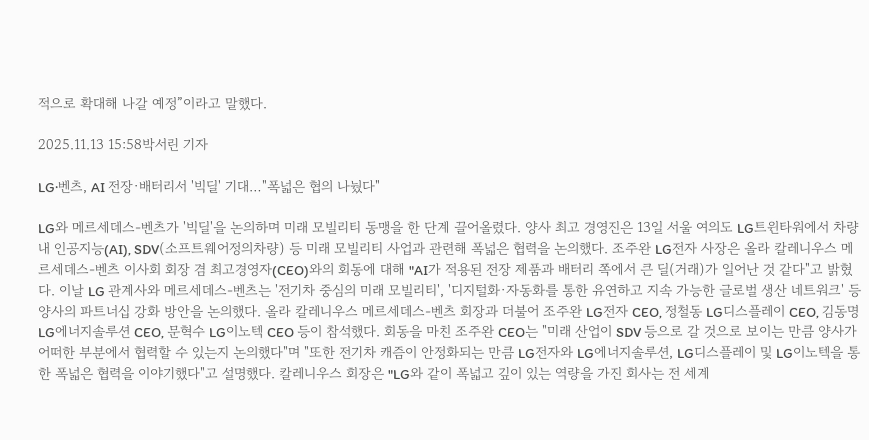적으로 확대해 나갈 예정”이라고 말했다.

2025.11.13 15:58박서린 기자

LG·벤츠, AI 전장·배터리서 '빅딜' 기대…"폭넓은 협의 나눴다"

LG와 메르세데스-벤츠가 '빅딜'을 논의하며 미래 모빌리티 동맹을 한 단계 끌어올렸다. 양사 최고 경영진은 13일 서울 여의도 LG트윈타워에서 차량 내 인공지능(AI), SDV(소프트웨어정의차량) 등 미래 모빌리티 사업과 관련해 폭넓은 협력을 논의했다. 조주완 LG전자 사장은 올라 칼레니우스 메르세데스-벤츠 이사회 회장 겸 최고경영자(CEO)와의 회동에 대해 "AI가 적용된 전장 제품과 배터리 쪽에서 큰 딜(거래)가 일어난 것 같다"고 밝혔다. 이날 LG 관계사와 메르세데스-벤츠는 '전기차 중심의 미래 모빌리티', '디지털화·자동화를 통한 유연하고 지속 가능한 글로벌 생산 네트워크' 등 양사의 파트너십 강화 방안을 논의했다. 올라 칼레니우스 메르세데스-벤츠 회장과 더불어 조주완 LG전자 CEO, 정철동 LG디스플레이 CEO, 김동명 LG에너지솔루션 CEO, 문혁수 LG이노텍 CEO 등이 참석했다. 회동을 마친 조주완 CEO는 "미래 산업이 SDV 등으로 갈 것으로 보이는 만큼 양사가 어떠한 부분에서 협력할 수 있는지 논의했다"며 "또한 전기차 캐즘이 안정화되는 만큼 LG전자와 LG에너지솔루션, LG디스플레이 및 LG이노텍을 통한 폭넓은 협력을 이야기했다"고 설명했다. 칼레니우스 회장은 "LG와 같이 폭넓고 깊이 있는 역량을 가진 회사는 전 세계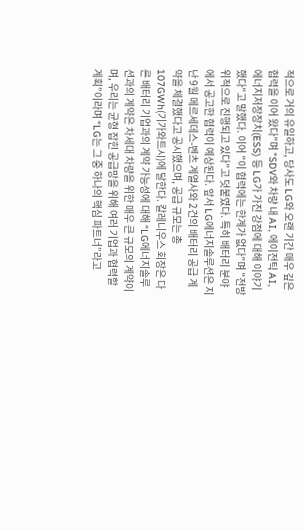적으로 거의 유일하고, 당사도 LG와 오랜 기간 매우 깊은 협력을 이어 왔다"며 "SDV와 차량 내 AI, 에이전틱 AI, 에너지저장장치(ESS) 등 LG가 가진 강점에 대해 이야기했다"고 말했다. 이어 "이 협력에는 한계가 없다"며 "전방위적으로 진행되고 있다"고 덧붙였다. 특히 배터리 분야에서 공고한 협력이 예상된다. 앞서 LG에너지솔루션은 지난 9월 메르세데스-벤츠 계열사와 2건의 배터리 공급 계약을 체결했다고 공시했으며, 공급 규모는 총 107GWh(기가와트시)에 달한다. 칼레니우스 회장은 다른 배터리 기업과의 계약 가능성에 대해 “LG에너지솔루션과의 계약은 차세대 차량을 위한 매우 큰 규모의 계약이며, 우리는 균형 잡힌 공급망을 위해 여러 기업과 협력할 계획”이라며 “LG는 그 중 하나의 핵심 파트너”라고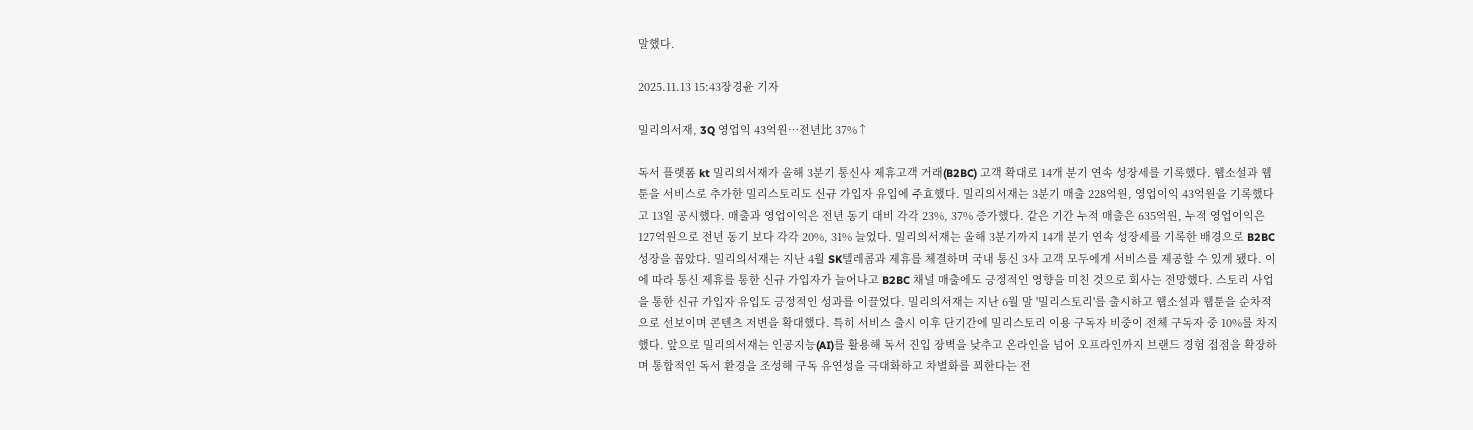말했다.

2025.11.13 15:43장경윤 기자

밀리의서재, 3Q 영업익 43억원…전년比 37%↑

독서 플랫폼 kt 밀리의서재가 올해 3분기 통신사 제휴고객 거래(B2BC) 고객 확대로 14개 분기 연속 성장세를 기록했다. 웹소설과 웹툰을 서비스로 추가한 밀리스토리도 신규 가입자 유입에 주효했다. 밀리의서재는 3분기 매출 228억원, 영업이익 43억원을 기록했다고 13일 공시했다. 매출과 영업이익은 전년 동기 대비 각각 23%, 37% 증가했다. 같은 기간 누적 매출은 635억원, 누적 영업이익은 127억원으로 전년 동기 보다 각각 20%, 31% 늘었다. 밀리의서재는 올해 3분기까지 14개 분기 연속 성장세를 기록한 배경으로 B2BC 성장을 꼽았다. 밀리의서재는 지난 4월 SK텔레콤과 제휴를 체결하며 국내 통신 3사 고객 모두에게 서비스를 제공할 수 있게 됐다. 이에 따라 통신 제휴를 통한 신규 가입자가 늘어나고 B2BC 채널 매출에도 긍정적인 영향을 미친 것으로 회사는 전망했다. 스토리 사업을 통한 신규 가입자 유입도 긍정적인 성과를 이끌었다. 밀리의서재는 지난 6월 말 '밀리스토리'를 출시하고 웹소설과 웹툰을 순차적으로 선보이며 콘텐츠 저변을 확대했다. 특히 서비스 출시 이후 단기간에 밀리스토리 이용 구독자 비중이 전체 구독자 중 10%를 차지했다. 앞으로 밀리의서재는 인공지능(AI)를 활용해 독서 진입 장벽을 낮추고 온라인을 넘어 오프라인까지 브랜드 경험 접점을 확장하며 통합적인 독서 환경을 조성해 구독 유연성을 극대화하고 차별화를 꾀한다는 전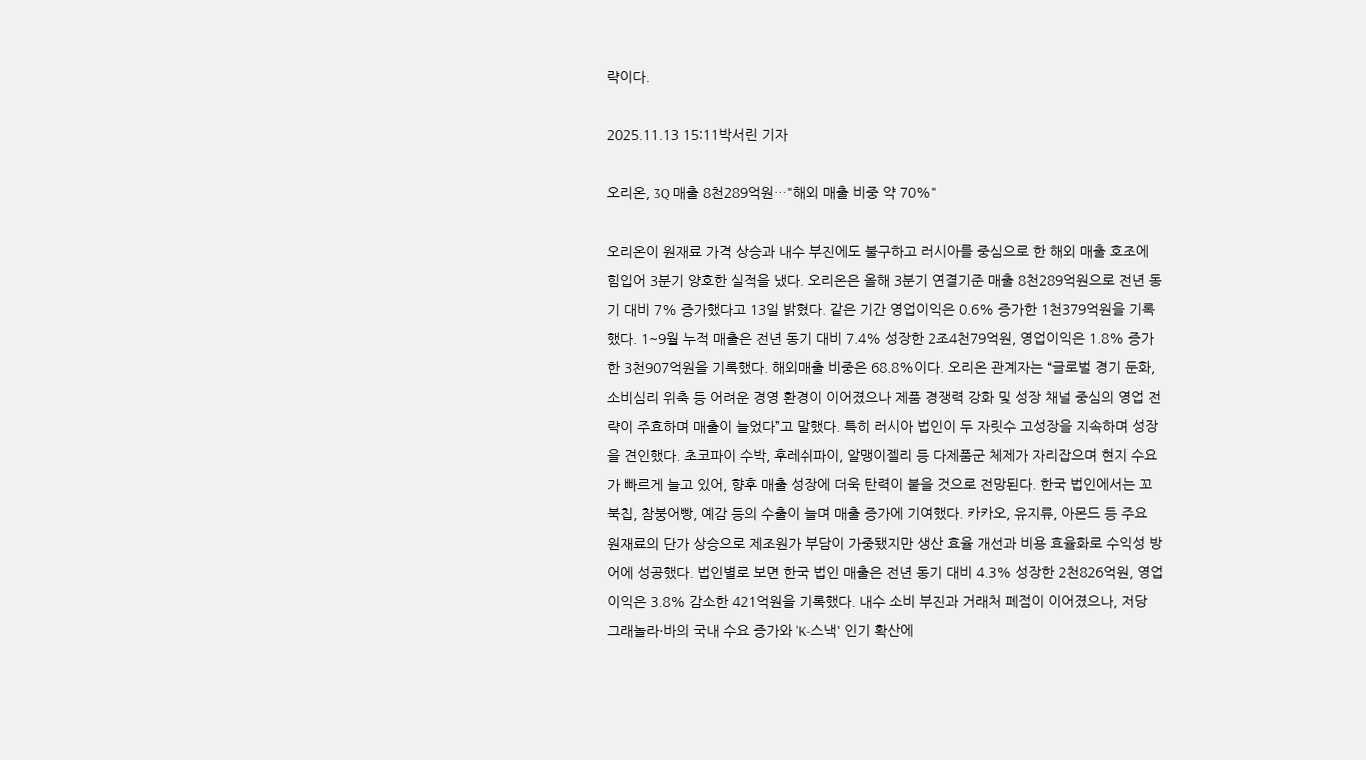략이다.

2025.11.13 15:11박서린 기자

오리온, 3Q 매출 8천289억원…"해외 매출 비중 약 70%"

오리온이 원재료 가격 상승과 내수 부진에도 불구하고 러시아를 중심으로 한 해외 매출 호조에 힘입어 3분기 양호한 실적을 냈다. 오리온은 올해 3분기 연결기준 매출 8천289억원으로 전년 동기 대비 7% 증가했다고 13일 밝혔다. 같은 기간 영업이익은 0.6% 증가한 1천379억원을 기록했다. 1~9월 누적 매출은 전년 동기 대비 7.4% 성장한 2조4천79억원, 영업이익은 1.8% 증가한 3천907억원을 기록했다. 해외매출 비중은 68.8%이다. 오리온 관계자는 “글로벌 경기 둔화, 소비심리 위축 등 어려운 경영 환경이 이어졌으나 제품 경쟁력 강화 및 성장 채널 중심의 영업 전략이 주효하며 매출이 늘었다”고 말했다. 특히 러시아 법인이 두 자릿수 고성장을 지속하며 성장을 견인했다. 초코파이 수박, 후레쉬파이, 알맹이젤리 등 다제품군 체제가 자리잡으며 현지 수요가 빠르게 늘고 있어, 향후 매출 성장에 더욱 탄력이 붙을 것으로 전망된다. 한국 법인에서는 꼬북칩, 참붕어빵, 예감 등의 수출이 늘며 매출 증가에 기여했다. 카카오, 유지류, 아몬드 등 주요 원재료의 단가 상승으로 제조원가 부담이 가중됐지만 생산 효율 개선과 비용 효율화로 수익성 방어에 성공했다. 법인별로 보면 한국 법인 매출은 전년 동기 대비 4.3% 성장한 2천826억원, 영업이익은 3.8% 감소한 421억원을 기록했다. 내수 소비 부진과 거래처 폐점이 이어졌으나, 저당 그래놀라·바의 국내 수요 증가와 'K-스낵' 인기 확산에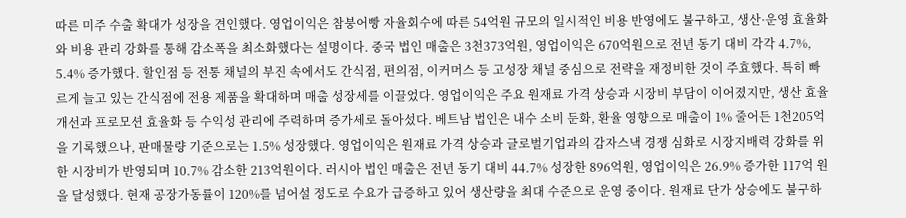따른 미주 수출 확대가 성장을 견인했다. 영업이익은 참붕어빵 자율회수에 따른 54억원 규모의 일시적인 비용 반영에도 불구하고, 생산·운영 효율화와 비용 관리 강화를 통해 감소폭을 최소화했다는 설명이다. 중국 법인 매출은 3천373억원, 영업이익은 670억원으로 전년 동기 대비 각각 4.7%, 5.4% 증가했다. 할인점 등 전통 채널의 부진 속에서도 간식점, 편의점, 이커머스 등 고성장 채널 중심으로 전략을 재정비한 것이 주효했다. 특히 빠르게 늘고 있는 간식점에 전용 제품을 확대하며 매출 성장세를 이끌었다. 영업이익은 주요 원재료 가격 상승과 시장비 부담이 이어졌지만, 생산 효율 개선과 프로모션 효율화 등 수익성 관리에 주력하며 증가세로 돌아섰다. 베트남 법인은 내수 소비 둔화, 환율 영향으로 매출이 1% 줄어든 1천205억을 기록했으나, 판매물량 기준으로는 1.5% 성장했다. 영업이익은 원재료 가격 상승과 글로벌기업과의 감자스낵 경쟁 심화로 시장지배력 강화를 위한 시장비가 반영되며 10.7% 감소한 213억원이다. 러시아 법인 매출은 전년 동기 대비 44.7% 성장한 896억원, 영업이익은 26.9% 증가한 117억 원을 달성했다. 현재 공장가동률이 120%를 넘어설 정도로 수요가 급증하고 있어 생산량을 최대 수준으로 운영 중이다. 원재료 단가 상승에도 불구하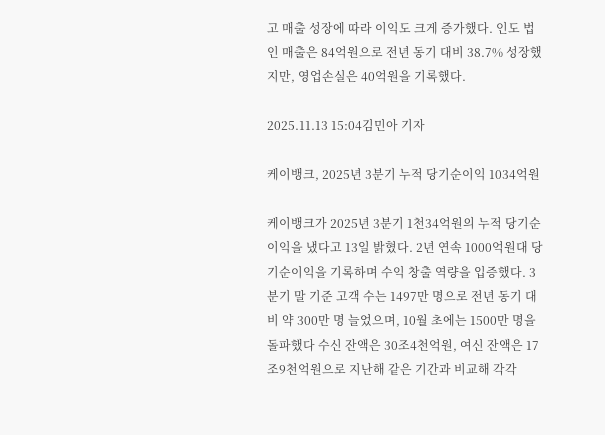고 매출 성장에 따라 이익도 크게 증가했다. 인도 법인 매출은 84억원으로 전년 동기 대비 38.7% 성장했지만, 영업손실은 40억원을 기록했다.

2025.11.13 15:04김민아 기자

케이뱅크, 2025년 3분기 누적 당기순이익 1034억원

케이뱅크가 2025년 3분기 1천34억원의 누적 당기순이익을 냈다고 13일 밝혔다. 2년 연속 1000억원대 당기순이익을 기록하며 수익 창출 역량을 입증했다. 3분기 말 기준 고객 수는 1497만 명으로 전년 동기 대비 약 300만 명 늘었으며, 10월 초에는 1500만 명을 돌파했다 수신 잔액은 30조4천억원, 여신 잔액은 17조9천억원으로 지난해 같은 기간과 비교해 각각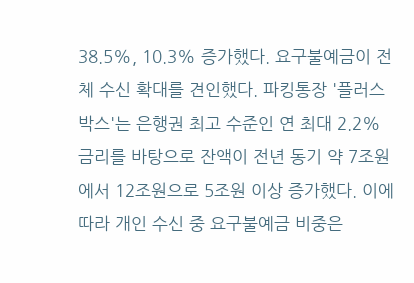38.5%, 10.3% 증가했다. 요구불예금이 전체 수신 확대를 견인했다. 파킹통장 '플러스박스'는 은행권 최고 수준인 연 최대 2.2% 금리를 바탕으로 잔액이 전년 동기 약 7조원에서 12조원으로 5조원 이상 증가했다. 이에 따라 개인 수신 중 요구불예금 비중은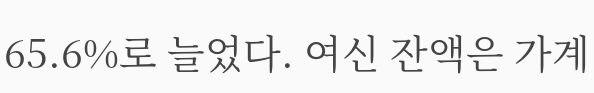65.6%로 늘었다. 여신 잔액은 가계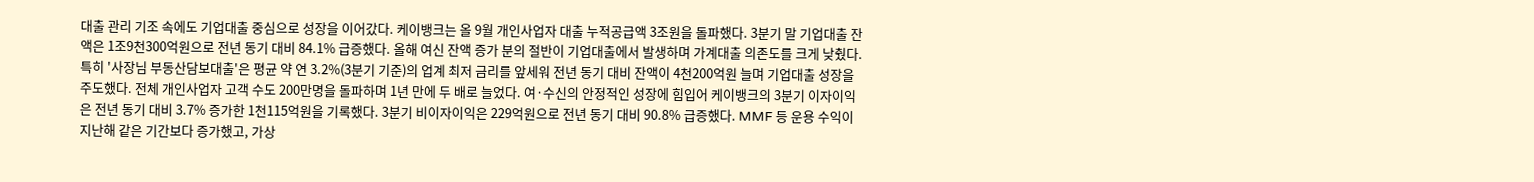대출 관리 기조 속에도 기업대출 중심으로 성장을 이어갔다. 케이뱅크는 올 9월 개인사업자 대출 누적공급액 3조원을 돌파했다. 3분기 말 기업대출 잔액은 1조9천300억원으로 전년 동기 대비 84.1% 급증했다. 올해 여신 잔액 증가 분의 절반이 기업대출에서 발생하며 가계대출 의존도를 크게 낮췄다. 특히 '사장님 부동산담보대출'은 평균 약 연 3.2%(3분기 기준)의 업계 최저 금리를 앞세워 전년 동기 대비 잔액이 4천200억원 늘며 기업대출 성장을 주도했다. 전체 개인사업자 고객 수도 200만명을 돌파하며 1년 만에 두 배로 늘었다. 여·수신의 안정적인 성장에 힘입어 케이뱅크의 3분기 이자이익은 전년 동기 대비 3.7% 증가한 1천115억원을 기록했다. 3분기 비이자이익은 229억원으로 전년 동기 대비 90.8% 급증했다. MMF 등 운용 수익이 지난해 같은 기간보다 증가했고, 가상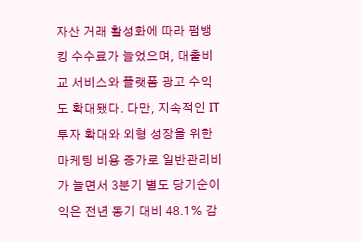자산 거래 활성화에 따라 펌뱅킹 수수료가 늘었으며, 대출비교 서비스와 플랫폼 광고 수익도 확대됐다. 다만, 지속적인 IT 투자 확대와 외형 성장을 위한 마케팅 비용 증가로 일반관리비가 늘면서 3분기 별도 당기순이익은 전년 동기 대비 48.1% 감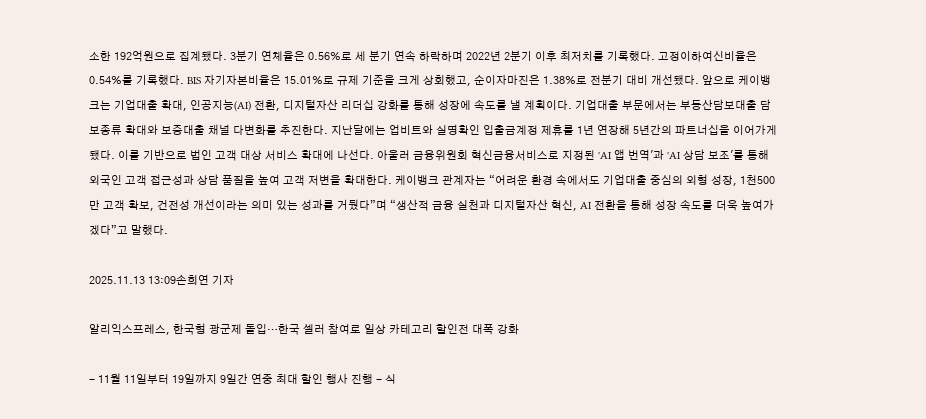소한 192억원으로 집계됐다. 3분기 연체율은 0.56%로 세 분기 연속 하락하며 2022년 2분기 이후 최저치를 기록했다. 고정이하여신비율은 0.54%를 기록했다. BIS 자기자본비율은 15.01%로 규제 기준을 크게 상회했고, 순이자마진은 1.38%로 전분기 대비 개선됐다. 앞으로 케이뱅크는 기업대출 확대, 인공지능(AI) 전환, 디지털자산 리더십 강화를 통해 성장에 속도를 낼 계획이다. 기업대출 부문에서는 부동산담보대출 담보종류 확대와 보증대출 채널 다변화를 추진한다. 지난달에는 업비트와 실명확인 입출금계정 제휴를 1년 연장해 5년간의 파트너십을 이어가게 됐다. 이를 기반으로 법인 고객 대상 서비스 확대에 나선다. 아울러 금융위원회 혁신금융서비스로 지정된 'AI 앱 번역'과 'AI 상담 보조'를 통해 외국인 고객 접근성과 상담 품질을 높여 고객 저변을 확대한다. 케이뱅크 관계자는 “어려운 환경 속에서도 기업대출 중심의 외형 성장, 1천500만 고객 확보, 건전성 개선이라는 의미 있는 성과를 거뒀다”며 “생산적 금융 실천과 디지털자산 혁신, AI 전환을 통해 성장 속도를 더욱 높여가겠다”고 말했다.

2025.11.13 13:09손희연 기자

알리익스프레스, 한국형 광군제 돌입…한국 셀러 참여로 일상 카테고리 할인전 대폭 강화

- 11월 11일부터 19일까지 9일간 연중 최대 할인 행사 진행 - 식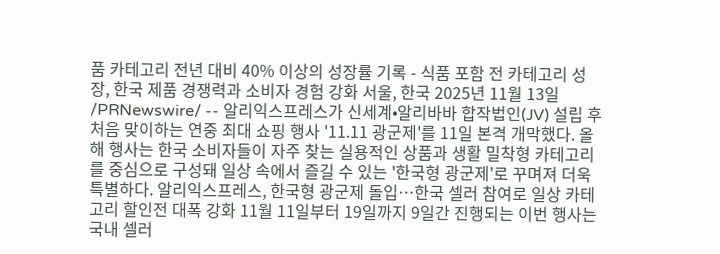품 카테고리 전년 대비 40% 이상의 성장률 기록 - 식품 포함 전 카테고리 성장, 한국 제품 경쟁력과 소비자 경험 강화 서울, 한국 2025년 11월 13일 /PRNewswire/ -- 알리익스프레스가 신세계•알리바바 합작법인(JV) 설립 후 처음 맞이하는 연중 최대 쇼핑 행사 '11.11 광군제'를 11일 본격 개막했다. 올해 행사는 한국 소비자들이 자주 찾는 실용적인 상품과 생활 밀착형 카테고리를 중심으로 구성돼 일상 속에서 즐길 수 있는 '한국형 광군제'로 꾸며져 더욱 특별하다. 알리익스프레스, 한국형 광군제 돌입…한국 셀러 참여로 일상 카테고리 할인전 대폭 강화 11월 11일부터 19일까지 9일간 진행되는 이번 행사는 국내 셀러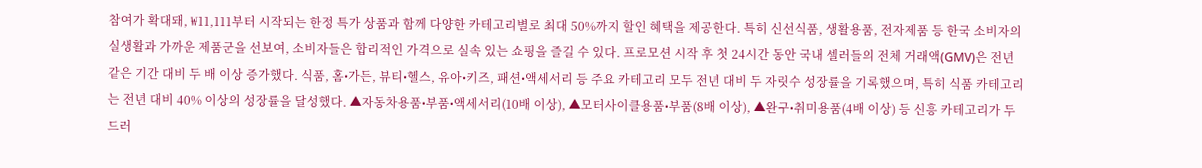참여가 확대돼, ₩11,111부터 시작되는 한정 특가 상품과 함께 다양한 카테고리별로 최대 50%까지 할인 혜택을 제공한다. 특히 신선식품, 생활용품, 전자제품 등 한국 소비자의 실생활과 가까운 제품군을 선보여, 소비자들은 합리적인 가격으로 실속 있는 쇼핑을 즐길 수 있다. 프로모션 시작 후 첫 24시간 동안 국내 셀러들의 전체 거래액(GMV)은 전년 같은 기간 대비 두 배 이상 증가했다. 식품, 홈•가든, 뷰티•헬스, 유아•키즈, 패션•액세서리 등 주요 카테고리 모두 전년 대비 두 자릿수 성장률을 기록했으며, 특히 식품 카테고리는 전년 대비 40% 이상의 성장률을 달성했다. ▲자동차용품•부품•액세서리(10배 이상), ▲모터사이클용품•부품(8배 이상), ▲완구•취미용품(4배 이상) 등 신흥 카테고리가 두드러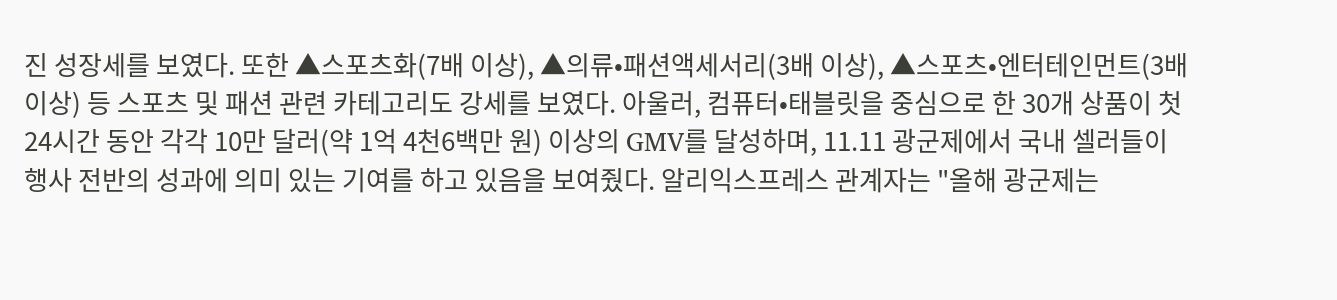진 성장세를 보였다. 또한 ▲스포츠화(7배 이상), ▲의류•패션액세서리(3배 이상), ▲스포츠•엔터테인먼트(3배 이상) 등 스포츠 및 패션 관련 카테고리도 강세를 보였다. 아울러, 컴퓨터•태블릿을 중심으로 한 30개 상품이 첫 24시간 동안 각각 10만 달러(약 1억 4천6백만 원) 이상의 GMV를 달성하며, 11.11 광군제에서 국내 셀러들이 행사 전반의 성과에 의미 있는 기여를 하고 있음을 보여줬다. 알리익스프레스 관계자는 "올해 광군제는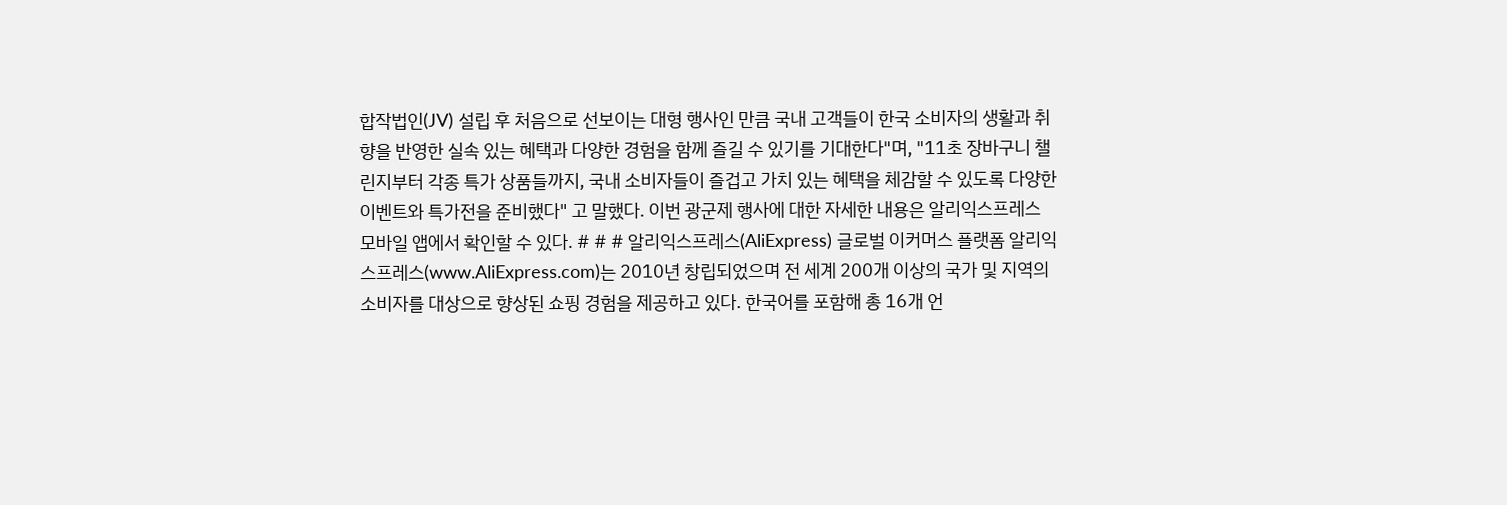합작법인(JV) 설립 후 처음으로 선보이는 대형 행사인 만큼 국내 고객들이 한국 소비자의 생활과 취향을 반영한 실속 있는 혜택과 다양한 경험을 함께 즐길 수 있기를 기대한다"며, "11초 장바구니 챌린지부터 각종 특가 상품들까지, 국내 소비자들이 즐겁고 가치 있는 혜택을 체감할 수 있도록 다양한 이벤트와 특가전을 준비했다" 고 말했다. 이번 광군제 행사에 대한 자세한 내용은 알리익스프레스 모바일 앱에서 확인할 수 있다. # # # 알리익스프레스(AliExpress) 글로벌 이커머스 플랫폼 알리익스프레스(www.AliExpress.com)는 2010년 창립되었으며 전 세계 200개 이상의 국가 및 지역의 소비자를 대상으로 향상된 쇼핑 경험을 제공하고 있다. 한국어를 포함해 총 16개 언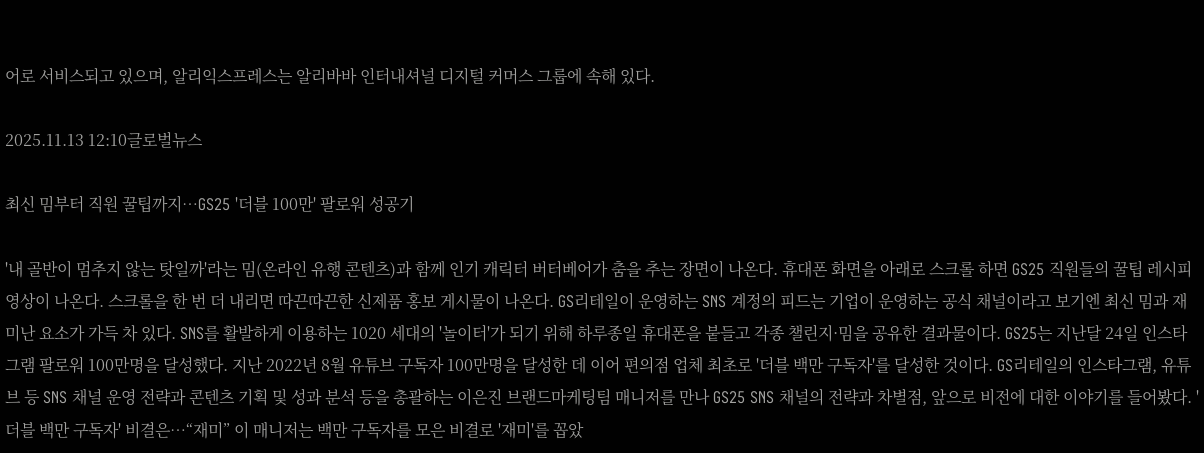어로 서비스되고 있으며, 알리익스프레스는 알리바바 인터내셔널 디지털 커머스 그룹에 속해 있다.

2025.11.13 12:10글로벌뉴스

최신 밈부터 직원 꿀팁까지…GS25 '더블 100만' 팔로워 성공기

'내 골반이 멈추지 않는 탓일까'라는 밈(온라인 유행 콘텐츠)과 함께 인기 캐릭터 버터베어가 춤을 추는 장면이 나온다. 휴대폰 화면을 아래로 스크롤 하면 GS25 직원들의 꿀팁 레시피 영상이 나온다. 스크롤을 한 번 더 내리면 따끈따끈한 신제품 홍보 게시물이 나온다. GS리테일이 운영하는 SNS 계정의 피드는 기업이 운영하는 공식 채널이라고 보기엔 최신 밈과 재미난 요소가 가득 차 있다. SNS를 활발하게 이용하는 1020 세대의 '놀이터'가 되기 위해 하루종일 휴대폰을 붙들고 각종 챌린지·밈을 공유한 결과물이다. GS25는 지난달 24일 인스타그램 팔로워 100만명을 달성했다. 지난 2022년 8월 유튜브 구독자 100만명을 달성한 데 이어 편의점 업체 최초로 '더블 백만 구독자'를 달성한 것이다. GS리테일의 인스타그램, 유튜브 등 SNS 채널 운영 전략과 콘텐츠 기획 및 성과 분석 등을 총괄하는 이은진 브랜드마케팅팀 매니저를 만나 GS25 SNS 채널의 전략과 차별점, 앞으로 비전에 대한 이야기를 들어봤다. '더블 백만 구독자' 비결은…“재미” 이 매니저는 백만 구독자를 모은 비결로 '재미'를 꼽았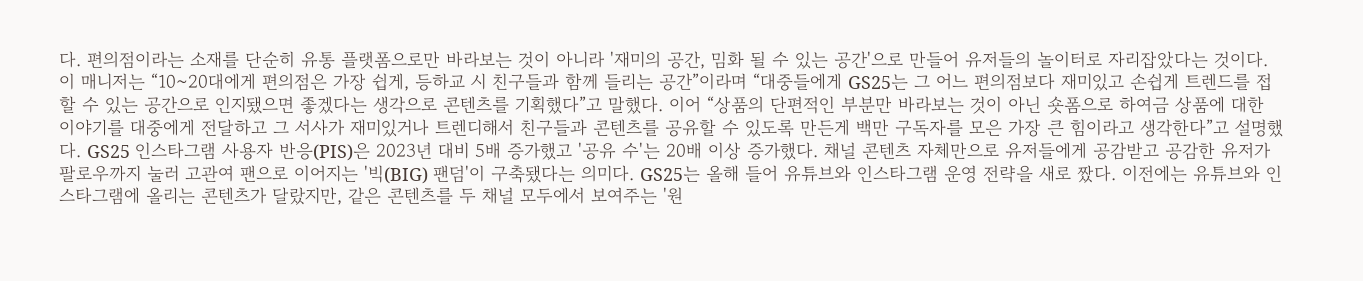다. 편의점이라는 소재를 단순히 유통 플랫폼으로만 바라보는 것이 아니라 '재미의 공간, 밈화 될 수 있는 공간'으로 만들어 유저들의 놀이터로 자리잡았다는 것이다. 이 매니저는 “10~20대에게 편의점은 가장 쉽게, 등하교 시 친구들과 함께 들리는 공간”이라며 “대중들에게 GS25는 그 어느 편의점보다 재미있고 손쉽게 트렌드를 접할 수 있는 공간으로 인지됐으면 좋겠다는 생각으로 콘텐츠를 기획했다”고 말했다. 이어 “상품의 단편적인 부분만 바라보는 것이 아닌 숏폼으로 하여금 상품에 대한 이야기를 대중에게 전달하고 그 서사가 재미있거나 트렌디해서 친구들과 콘텐츠를 공유할 수 있도록 만든게 백만 구독자를 모은 가장 큰 힘이라고 생각한다”고 설명했다. GS25 인스타그램 사용자 반응(PIS)은 2023년 대비 5배 증가했고 '공유 수'는 20배 이상 증가했다. 채널 콘텐츠 자체만으로 유저들에게 공감받고 공감한 유저가 팔로우까지 눌러 고관여 팬으로 이어지는 '빅(BIG) 팬덤'이 구축됐다는 의미다. GS25는 올해 들어 유튜브와 인스타그램 운영 전략을 새로 짰다. 이전에는 유튜브와 인스타그램에 올리는 콘텐츠가 달랐지만, 같은 콘텐츠를 두 채널 모두에서 보여주는 '원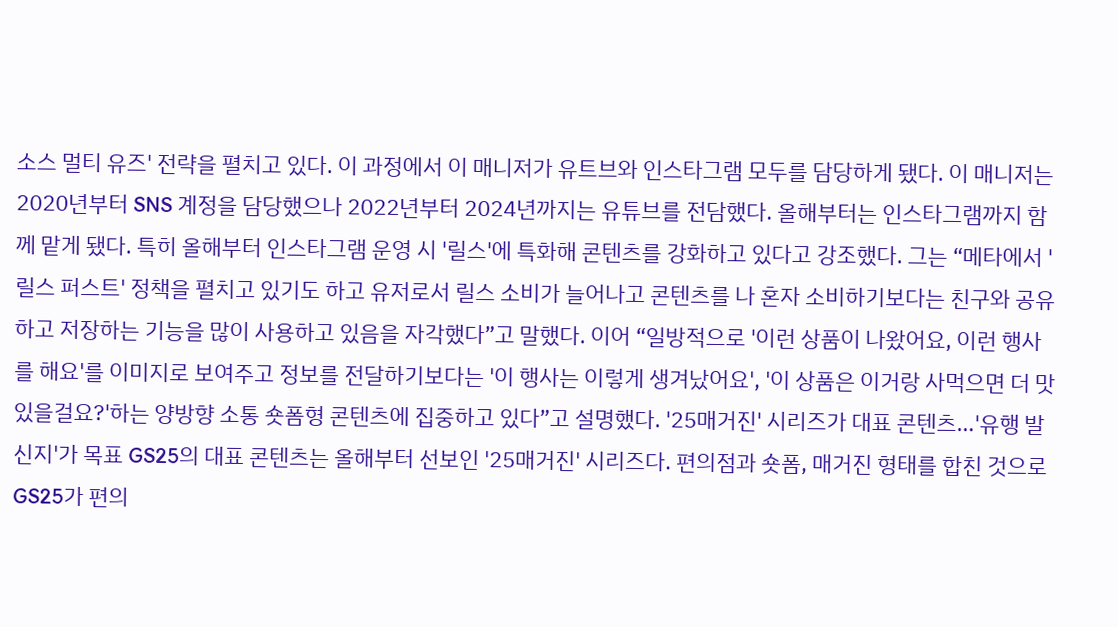소스 멀티 유즈' 전략을 펼치고 있다. 이 과정에서 이 매니저가 유트브와 인스타그램 모두를 담당하게 됐다. 이 매니저는 2020년부터 SNS 계정을 담당했으나 2022년부터 2024년까지는 유튜브를 전담했다. 올해부터는 인스타그램까지 함께 맡게 됐다. 특히 올해부터 인스타그램 운영 시 '릴스'에 특화해 콘텐츠를 강화하고 있다고 강조했다. 그는 “메타에서 '릴스 퍼스트' 정책을 펼치고 있기도 하고 유저로서 릴스 소비가 늘어나고 콘텐츠를 나 혼자 소비하기보다는 친구와 공유하고 저장하는 기능을 많이 사용하고 있음을 자각했다”고 말했다. 이어 “일방적으로 '이런 상품이 나왔어요, 이런 행사를 해요'를 이미지로 보여주고 정보를 전달하기보다는 '이 행사는 이렇게 생겨났어요', '이 상품은 이거랑 사먹으면 더 맛있을걸요?'하는 양방향 소통 숏폼형 콘텐츠에 집중하고 있다”고 설명했다. '25매거진' 시리즈가 대표 콘텐츠…'유행 발신지'가 목표 GS25의 대표 콘텐츠는 올해부터 선보인 '25매거진' 시리즈다. 편의점과 숏폼, 매거진 형태를 합친 것으로 GS25가 편의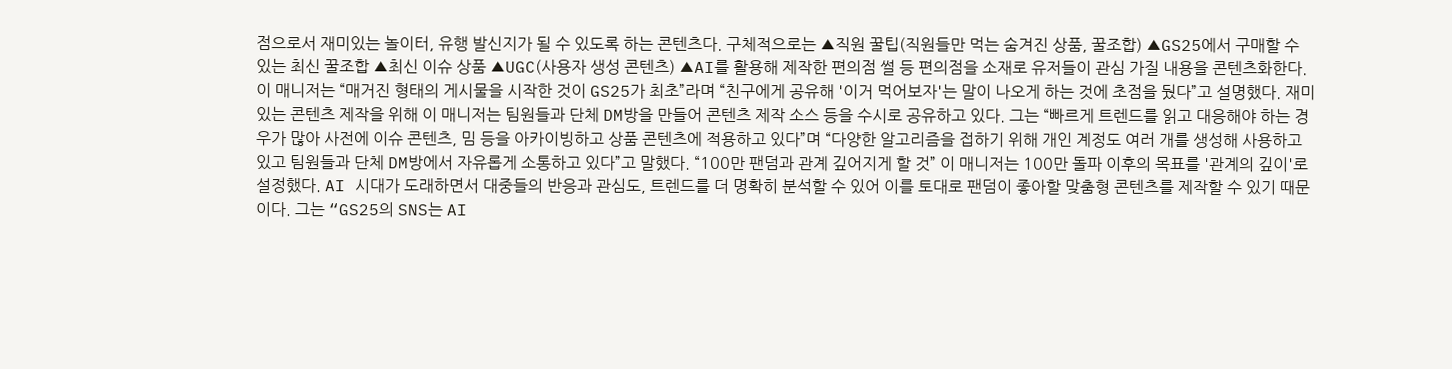점으로서 재미있는 놀이터, 유행 발신지가 될 수 있도록 하는 콘텐츠다. 구체적으로는 ▲직원 꿀팁(직원들만 먹는 숨겨진 상품, 꿀조합) ▲GS25에서 구매할 수 있는 최신 꿀조합 ▲최신 이슈 상품 ▲UGC(사용자 생성 콘텐츠) ▲AI를 활용해 제작한 편의점 썰 등 편의점을 소재로 유저들이 관심 가질 내용을 콘텐츠화한다. 이 매니저는 “매거진 형태의 게시물을 시작한 것이 GS25가 최초”라며 “친구에게 공유해 '이거 먹어보자'는 말이 나오게 하는 것에 초점을 뒀다”고 설명했다. 재미있는 콘텐츠 제작을 위해 이 매니저는 팀원들과 단체 DM방을 만들어 콘텐츠 제작 소스 등을 수시로 공유하고 있다. 그는 “빠르게 트렌드를 읽고 대응해야 하는 경우가 많아 사전에 이슈 콘텐츠, 밈 등을 아카이빙하고 상품 콘텐츠에 적용하고 있다”며 “다양한 알고리즘을 접하기 위해 개인 계정도 여러 개를 생성해 사용하고 있고 팀원들과 단체 DM방에서 자유롭게 소통하고 있다”고 말했다. “100만 팬덤과 관계 깊어지게 할 것” 이 매니저는 100만 돌파 이후의 목표를 '관계의 깊이'로 설정했다. AI 시대가 도래하면서 대중들의 반응과 관심도, 트렌드를 더 명확히 분석할 수 있어 이를 토대로 팬덤이 좋아할 맞춤형 콘텐츠를 제작할 수 있기 때문이다. 그는 “GS25의 SNS는 AI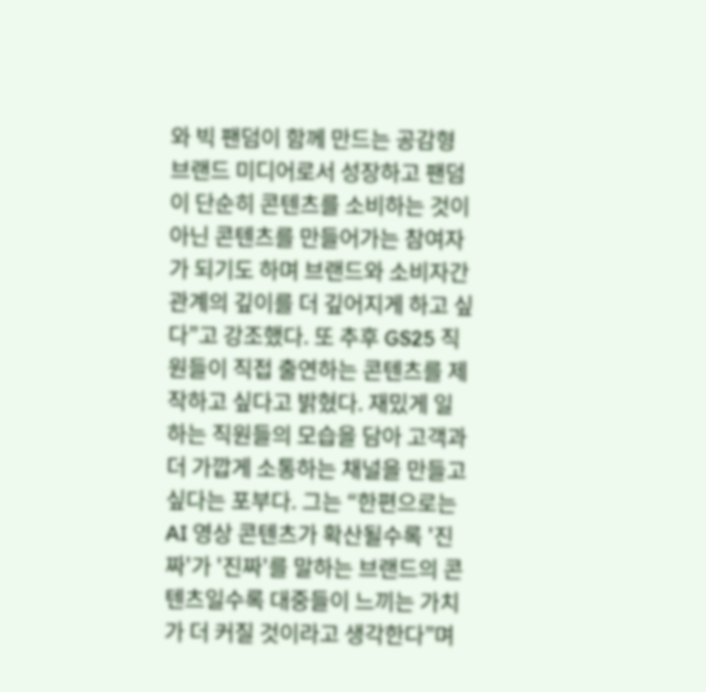와 빅 팬덤이 함께 만드는 공감형 브랜드 미디어로서 성장하고 팬덤이 단순히 콘텐츠를 소비하는 것이 아닌 콘텐츠를 만들어가는 참여자가 되기도 하며 브랜드와 소비자간 관계의 깊이를 더 깊어지게 하고 싶다”고 강조했다. 또 추후 GS25 직원들이 직접 출연하는 콘텐츠를 제작하고 싶다고 밝혔다. 재밌게 일하는 직원들의 모습을 담아 고객과 더 가깝게 소통하는 채널을 만들고 싶다는 포부다. 그는 “한편으로는 AI 영상 콘텐츠가 확산될수록 '진짜'가 '진짜'를 말하는 브랜드의 콘텐츠일수록 대중들이 느끼는 가치가 더 커질 것이라고 생각한다”며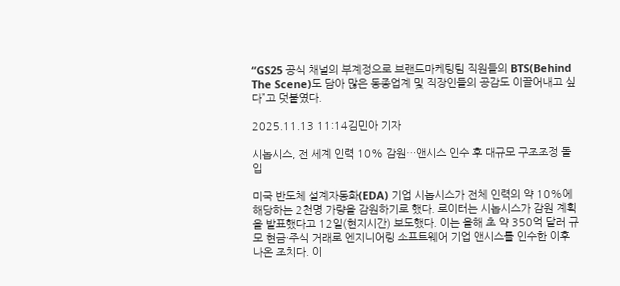“GS25 공식 채널의 부계정으로 브랜드마케팅팀 직원들의 BTS(Behind The Scene)도 담아 많은 동종업계 및 직장인들의 공감도 이끌어내고 싶다”고 덧붙였다.

2025.11.13 11:14김민아 기자

시놉시스, 전 세계 인력 10% 감원…앤시스 인수 후 대규모 구조조정 돌입

미국 반도체 설계자동화(EDA) 기업 시놉시스가 전체 인력의 약 10%에 해당하는 2천명 가량을 감원하기로 했다. 로이터는 시놉시스가 감원 계획을 발표했다고 12일(현지시간) 보도했다. 이는 올해 초 약 350억 달러 규모 현금·주식 거래로 엔지니어링 소프트웨어 기업 앤시스를 인수한 이후 나온 조치다. 이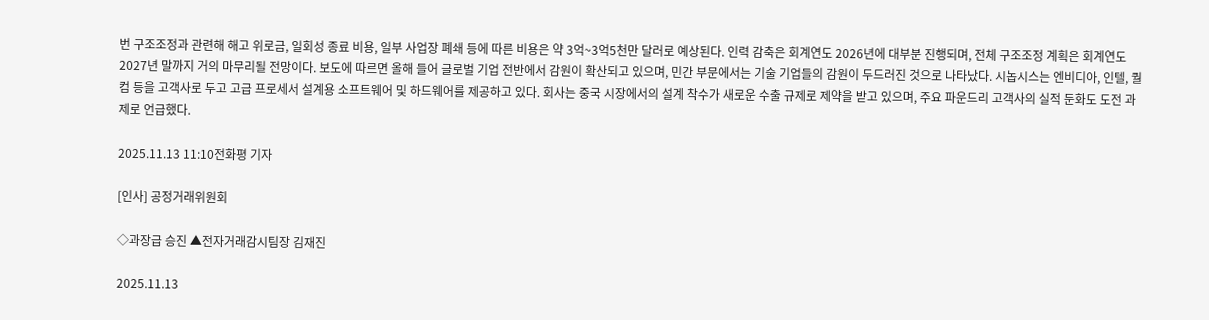번 구조조정과 관련해 해고 위로금, 일회성 종료 비용, 일부 사업장 폐쇄 등에 따른 비용은 약 3억~3억5천만 달러로 예상된다. 인력 감축은 회계연도 2026년에 대부분 진행되며, 전체 구조조정 계획은 회계연도 2027년 말까지 거의 마무리될 전망이다. 보도에 따르면 올해 들어 글로벌 기업 전반에서 감원이 확산되고 있으며, 민간 부문에서는 기술 기업들의 감원이 두드러진 것으로 나타났다. 시놉시스는 엔비디아, 인텔, 퀄컴 등을 고객사로 두고 고급 프로세서 설계용 소프트웨어 및 하드웨어를 제공하고 있다. 회사는 중국 시장에서의 설계 착수가 새로운 수출 규제로 제약을 받고 있으며, 주요 파운드리 고객사의 실적 둔화도 도전 과제로 언급했다.

2025.11.13 11:10전화평 기자

[인사] 공정거래위원회

◇과장급 승진 ▲전자거래감시팀장 김재진

2025.11.13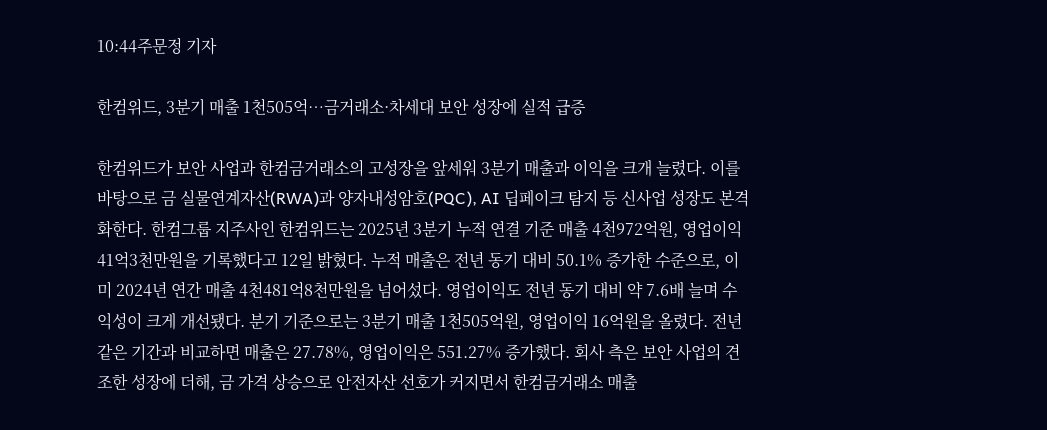10:44주문정 기자

한컴위드, 3분기 매출 1천505억…금거래소·차세대 보안 성장에 실적 급증

한컴위드가 보안 사업과 한컴금거래소의 고성장을 앞세워 3분기 매출과 이익을 크개 늘렸다. 이를 바탕으로 금 실물연계자산(RWA)과 양자내성암호(PQC), AI 딥페이크 탐지 등 신사업 성장도 본격화한다. 한컴그룹 지주사인 한컴위드는 2025년 3분기 누적 연결 기준 매출 4천972억원, 영업이익 41억3천만원을 기록했다고 12일 밝혔다. 누적 매출은 전년 동기 대비 50.1% 증가한 수준으로, 이미 2024년 연간 매출 4천481억8천만원을 넘어섰다. 영업이익도 전년 동기 대비 약 7.6배 늘며 수익성이 크게 개선됐다. 분기 기준으로는 3분기 매출 1천505억원, 영업이익 16억원을 올렸다. 전년 같은 기간과 비교하면 매출은 27.78%, 영업이익은 551.27% 증가했다. 회사 측은 보안 사업의 견조한 성장에 더해, 금 가격 상승으로 안전자산 선호가 커지면서 한컴금거래소 매출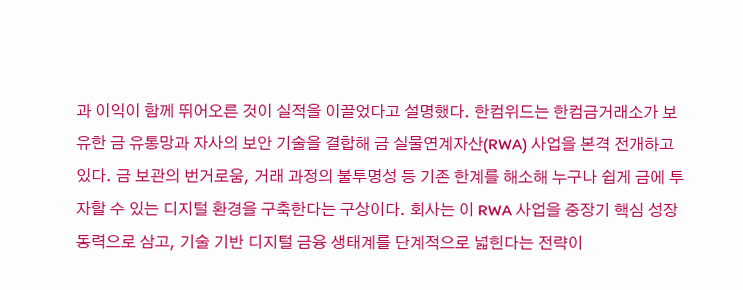과 이익이 함께 뛰어오른 것이 실적을 이끌었다고 설명했다. 한컴위드는 한컴금거래소가 보유한 금 유통망과 자사의 보안 기술을 결합해 금 실물연계자산(RWA) 사업을 본격 전개하고 있다. 금 보관의 번거로움, 거래 과정의 불투명성 등 기존 한계를 해소해 누구나 쉽게 금에 투자할 수 있는 디지털 환경을 구축한다는 구상이다. 회사는 이 RWA 사업을 중장기 핵심 성장 동력으로 삼고, 기술 기반 디지털 금융 생태계를 단계적으로 넓힌다는 전략이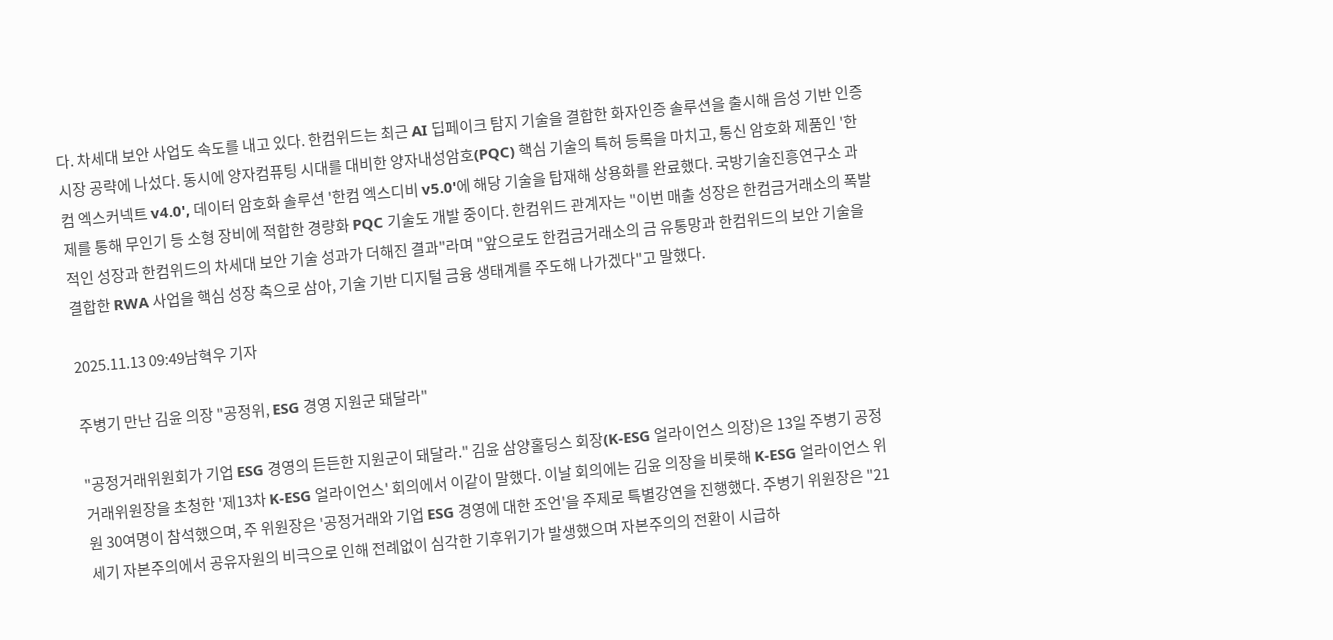다. 차세대 보안 사업도 속도를 내고 있다. 한컴위드는 최근 AI 딥페이크 탐지 기술을 결합한 화자인증 솔루션을 출시해 음성 기반 인증 시장 공략에 나섰다. 동시에 양자컴퓨팅 시대를 대비한 양자내성암호(PQC) 핵심 기술의 특허 등록을 마치고, 통신 암호화 제품인 '한컴 엑스커넥트 v4.0', 데이터 암호화 솔루션 '한컴 엑스디비 v5.0'에 해당 기술을 탑재해 상용화를 완료했다. 국방기술진흥연구소 과제를 통해 무인기 등 소형 장비에 적합한 경량화 PQC 기술도 개발 중이다. 한컴위드 관계자는 "이번 매출 성장은 한컴금거래소의 폭발적인 성장과 한컴위드의 차세대 보안 기술 성과가 더해진 결과"라며 "앞으로도 한컴금거래소의 금 유통망과 한컴위드의 보안 기술을 결합한 RWA 사업을 핵심 성장 축으로 삼아, 기술 기반 디지털 금융 생태계를 주도해 나가겠다"고 말했다.

2025.11.13 09:49남혁우 기자

주병기 만난 김윤 의장 "공정위, ESG 경영 지원군 돼달라"

"공정거래위원회가 기업 ESG 경영의 든든한 지원군이 돼달라." 김윤 삼양홀딩스 회장(K-ESG 얼라이언스 의장)은 13일 주병기 공정거래위원장을 초청한 '제13차 K-ESG 얼라이언스' 회의에서 이같이 말했다. 이날 회의에는 김윤 의장을 비롯해 K-ESG 얼라이언스 위원 30여명이 참석했으며, 주 위원장은 '공정거래와 기업 ESG 경영에 대한 조언'을 주제로 특별강연을 진행했다. 주병기 위원장은 "21세기 자본주의에서 공유자원의 비극으로 인해 전례없이 심각한 기후위기가 발생했으며 자본주의의 전환이 시급하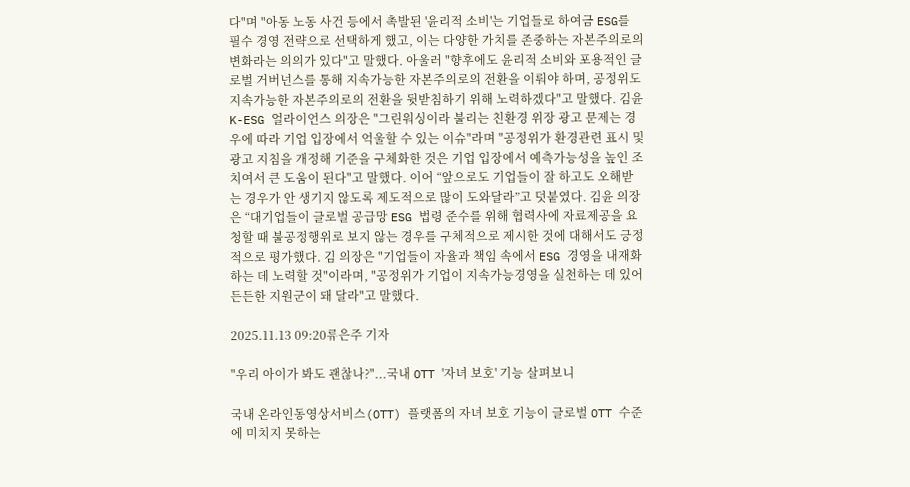다"며 "아동 노동 사건 등에서 촉발된 '윤리적 소비'는 기업들로 하여금 ESG를 필수 경영 전략으로 선택하게 했고, 이는 다양한 가치를 존중하는 자본주의로의 변화라는 의의가 있다"고 말했다. 아울러 "향후에도 윤리적 소비와 포용적인 글로벌 거버넌스를 통해 지속가능한 자본주의로의 전환을 이뤄야 하며, 공정위도 지속가능한 자본주의로의 전환을 뒷받침하기 위해 노력하겠다"고 말했다. 김윤 K-ESG 얼라이언스 의장은 "그린워싱이라 불리는 친환경 위장 광고 문제는 경우에 따라 기업 입장에서 억울할 수 있는 이슈"라며 "공정위가 환경관련 표시 및 광고 지침을 개정해 기준을 구체화한 것은 기업 입장에서 예측가능성을 높인 조치여서 큰 도움이 된다"고 말했다. 이어 “앞으로도 기업들이 잘 하고도 오해받는 경우가 안 생기지 않도록 제도적으로 많이 도와달라”고 덧붙였다. 김윤 의장은 “대기업들이 글로벌 공급망 ESG 법령 준수를 위해 협력사에 자료제공을 요청할 때 불공정행위로 보지 않는 경우를 구체적으로 제시한 것에 대해서도 긍정적으로 평가했다. 김 의장은 "기업들이 자율과 책임 속에서 ESG 경영을 내재화하는 데 노력할 것"이라며, "공정위가 기업이 지속가능경영을 실천하는 데 있어 든든한 지원군이 돼 달라"고 말했다.

2025.11.13 09:20류은주 기자

"우리 아이가 봐도 괜찮나?"...국내 OTT '자녀 보호' 기능 살펴보니

국내 온라인동영상서비스(OTT) 플랫폼의 자녀 보호 기능이 글로벌 OTT 수준에 미치지 못하는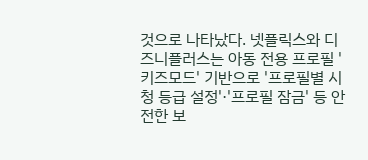것으로 나타났다. 넷플릭스와 디즈니플러스는 아동 전용 프로필 '키즈모드' 기반으로 '프로필별 시청 등급 설정'·'프로필 잠금' 등 안전한 보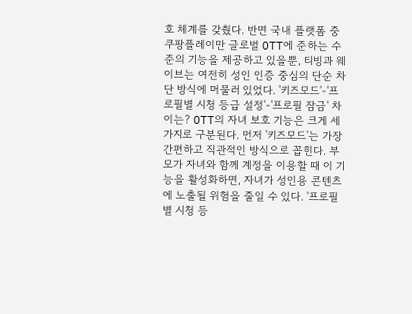호 체계를 갖췄다. 반면 국내 플랫폼 중 쿠팡플레이만 글로벌 OTT에 준하는 수준의 기능을 제공하고 있을뿐, 티빙과 웨이브는 여전히 성인 인증 중심의 단순 차단 방식에 머물러 있었다. '키즈모드'-'프로필별 시청 등급 설정'-'프로필 잠금' 차이는? OTT의 자녀 보호 기능은 크게 세 가지로 구분된다. 먼저 '키즈모드'는 가장 간편하고 직관적인 방식으로 꼽힌다. 부모가 자녀와 함께 계정을 이용할 때 이 기능을 활성화하면, 자녀가 성인용 콘텐츠에 노출될 위험을 줄일 수 있다. '프로필별 시청 등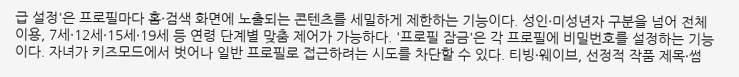급 설정'은 프로필마다 홈·검색 화면에 노출되는 콘텐츠를 세밀하게 제한하는 기능이다. 성인·미성년자 구분을 넘어 전체 이용, 7세·12세·15세·19세 등 연령 단계별 맞춤 제어가 가능하다. '프로필 잠금'은 각 프로필에 비밀번호를 설정하는 기능이다. 자녀가 키즈모드에서 벗어나 일반 프로필로 접근하려는 시도를 차단할 수 있다. 티빙·웨이브, 선정적 작품 제목·썸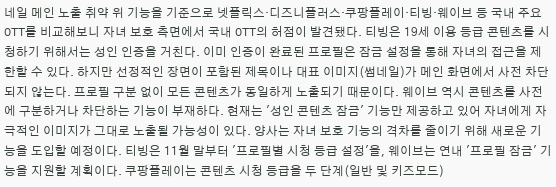네일 메인 노출 취약 위 기능을 기준으로 넷플릭스·디즈니플러스·쿠팡플레이·티빙·웨이브 등 국내 주요 OTT를 비교해보니 자녀 보호 측면에서 국내 OTT의 허점이 발견됐다. 티빙은 19세 이용 등급 콘텐츠를 시청하기 위해서는 성인 인증을 거친다. 이미 인증이 완료된 프로필은 잠금 설정을 통해 자녀의 접근을 제한할 수 있다. 하지만 선정적인 장면이 포함된 제목이나 대표 이미지(썸네일)가 메인 화면에서 사전 차단되지 않는다. 프로필 구분 없이 모든 콘텐츠가 동일하게 노출되기 때문이다. 웨이브 역시 콘텐츠를 사전에 구분하거나 차단하는 기능이 부재하다. 현재는 '성인 콘텐츠 잠금' 기능만 제공하고 있어 자녀에게 자극적인 이미지가 그대로 노출될 가능성이 있다. 양사는 자녀 보호 기능의 격차를 줄이기 위해 새로운 기능을 도입할 예정이다. 티빙은 11월 말부터 '프로필별 시청 등급 설정'을, 웨이브는 연내 '프로필 잠금' 기능을 지원할 계획이다. 쿠팡플레이는 콘텐츠 시청 등급을 두 단계(일반 및 키즈모드)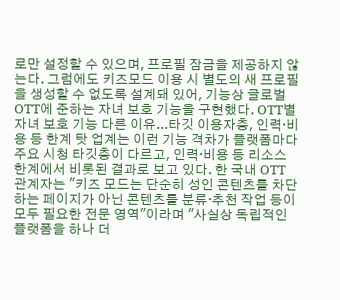로만 설정할 수 있으며, 프로필 잠금을 제공하지 않는다. 그럼에도 키즈모드 이용 시 별도의 새 프로필을 생성할 수 없도록 설계돼 있어, 기능상 글로벌 OTT에 준하는 자녀 보호 기능을 구현했다. OTT별 자녀 보호 기능 다른 이유...타깃 이용자층, 인력·비용 등 한계 탓 업계는 이런 기능 격차가 플랫폼마다 주요 시청 타깃층이 다르고, 인력·비용 등 리소스 한계에서 비롯된 결과로 보고 있다. 한 국내 OTT 관계자는 "키즈 모드는 단순히 성인 콘텐츠를 차단하는 페이지가 아닌 콘텐츠를 분류·추천 작업 등이 모두 필요한 전문 영역"이라며 "사실상 독립적인 플랫폼을 하나 더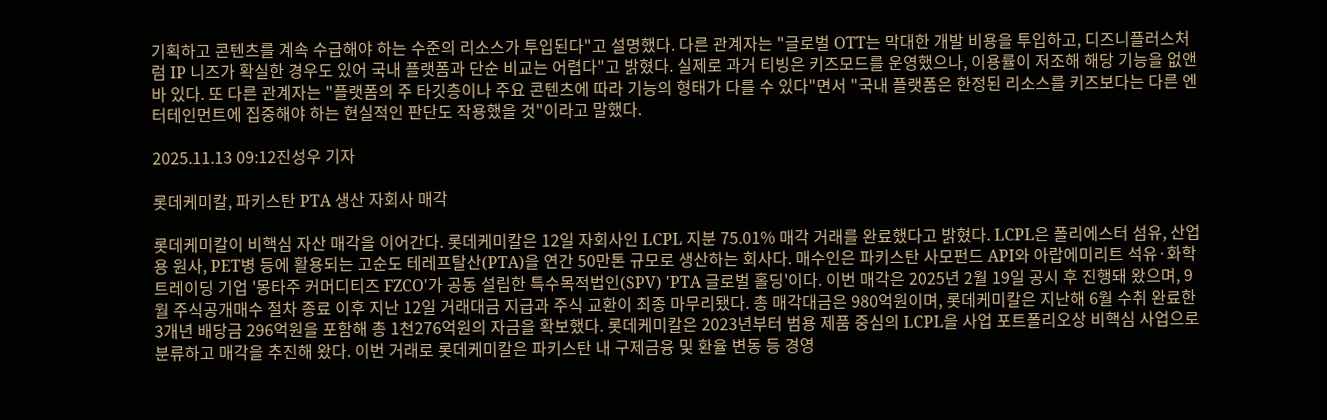기획하고 콘텐츠를 계속 수급해야 하는 수준의 리소스가 투입된다"고 설명했다. 다른 관계자는 "글로벌 OTT는 막대한 개발 비용을 투입하고, 디즈니플러스처럼 IP 니즈가 확실한 경우도 있어 국내 플랫폼과 단순 비교는 어렵다"고 밝혔다. 실제로 과거 티빙은 키즈모드를 운영했으나, 이용률이 저조해 해당 기능을 없앤 바 있다. 또 다른 관계자는 "플랫폼의 주 타깃층이나 주요 콘텐츠에 따라 기능의 형태가 다를 수 있다"면서 "국내 플랫폼은 한정된 리소스를 키즈보다는 다른 엔터테인먼트에 집중해야 하는 현실적인 판단도 작용했을 것"이라고 말했다.

2025.11.13 09:12진성우 기자

롯데케미칼, 파키스탄 PTA 생산 자회사 매각

롯데케미칼이 비핵심 자산 매각을 이어간다. 롯데케미칼은 12일 자회사인 LCPL 지분 75.01% 매각 거래를 완료했다고 밝혔다. LCPL은 폴리에스터 섬유, 산업용 원사, PET병 등에 활용되는 고순도 테레프탈산(PTA)을 연간 50만톤 규모로 생산하는 회사다. 매수인은 파키스탄 사모펀드 API와 아랍에미리트 석유·화학 트레이딩 기업 '몽타주 커머디티즈 FZCO'가 공동 설립한 특수목적법인(SPV) 'PTA 글로벌 홀딩'이다. 이번 매각은 2025년 2월 19일 공시 후 진행돼 왔으며, 9월 주식공개매수 절차 종료 이후 지난 12일 거래대금 지급과 주식 교환이 최종 마무리됐다. 총 매각대금은 980억원이며, 롯데케미칼은 지난해 6월 수취 완료한 3개년 배당금 296억원을 포함해 총 1천276억원의 자금을 확보했다. 롯데케미칼은 2023년부터 범용 제품 중심의 LCPL을 사업 포트폴리오상 비핵심 사업으로 분류하고 매각을 추진해 왔다. 이번 거래로 롯데케미칼은 파키스탄 내 구제금융 및 환율 변동 등 경영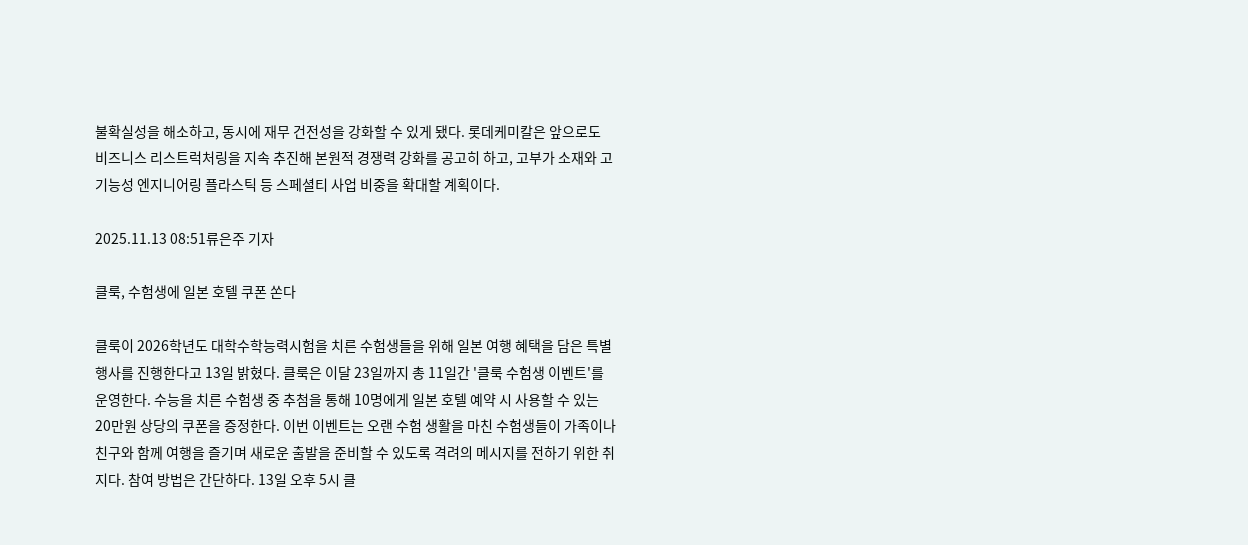불확실성을 해소하고, 동시에 재무 건전성을 강화할 수 있게 됐다. 롯데케미칼은 앞으로도 비즈니스 리스트럭처링을 지속 추진해 본원적 경쟁력 강화를 공고히 하고, 고부가 소재와 고기능성 엔지니어링 플라스틱 등 스페셜티 사업 비중을 확대할 계획이다.

2025.11.13 08:51류은주 기자

클룩, 수험생에 일본 호텔 쿠폰 쏜다

클룩이 2026학년도 대학수학능력시험을 치른 수험생들을 위해 일본 여행 혜택을 담은 특별 행사를 진행한다고 13일 밝혔다. 클룩은 이달 23일까지 총 11일간 '클룩 수험생 이벤트'를 운영한다. 수능을 치른 수험생 중 추첨을 통해 10명에게 일본 호텔 예약 시 사용할 수 있는 20만원 상당의 쿠폰을 증정한다. 이번 이벤트는 오랜 수험 생활을 마친 수험생들이 가족이나 친구와 함께 여행을 즐기며 새로운 출발을 준비할 수 있도록 격려의 메시지를 전하기 위한 취지다. 참여 방법은 간단하다. 13일 오후 5시 클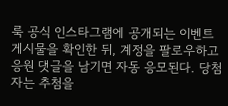룩 공식 인스타그램에 공개되는 이벤트 게시물을 확인한 뒤, 계정을 팔로우하고 응원 댓글을 남기면 자동 응모된다. 당첨자는 추첨을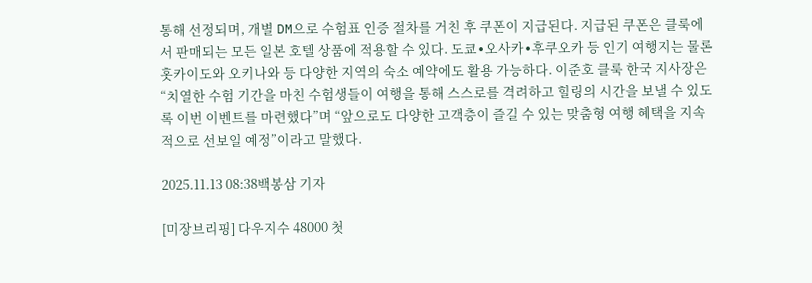통해 선정되며, 개별 DM으로 수험표 인증 절차를 거친 후 쿠폰이 지급된다. 지급된 쿠폰은 클룩에서 판매되는 모든 일본 호텔 상품에 적용할 수 있다. 도쿄∙오사카∙후쿠오카 등 인기 여행지는 물론 홋카이도와 오키나와 등 다양한 지역의 숙소 예약에도 활용 가능하다. 이준호 클룩 한국 지사장은 “치열한 수험 기간을 마친 수험생들이 여행을 통해 스스로를 격려하고 힐링의 시간을 보낼 수 있도록 이번 이벤트를 마련했다”며 “앞으로도 다양한 고객층이 즐길 수 있는 맞춤형 여행 혜택을 지속적으로 선보일 예정”이라고 말했다.

2025.11.13 08:38백봉삼 기자

[미장브리핑] 다우지수 48000 첫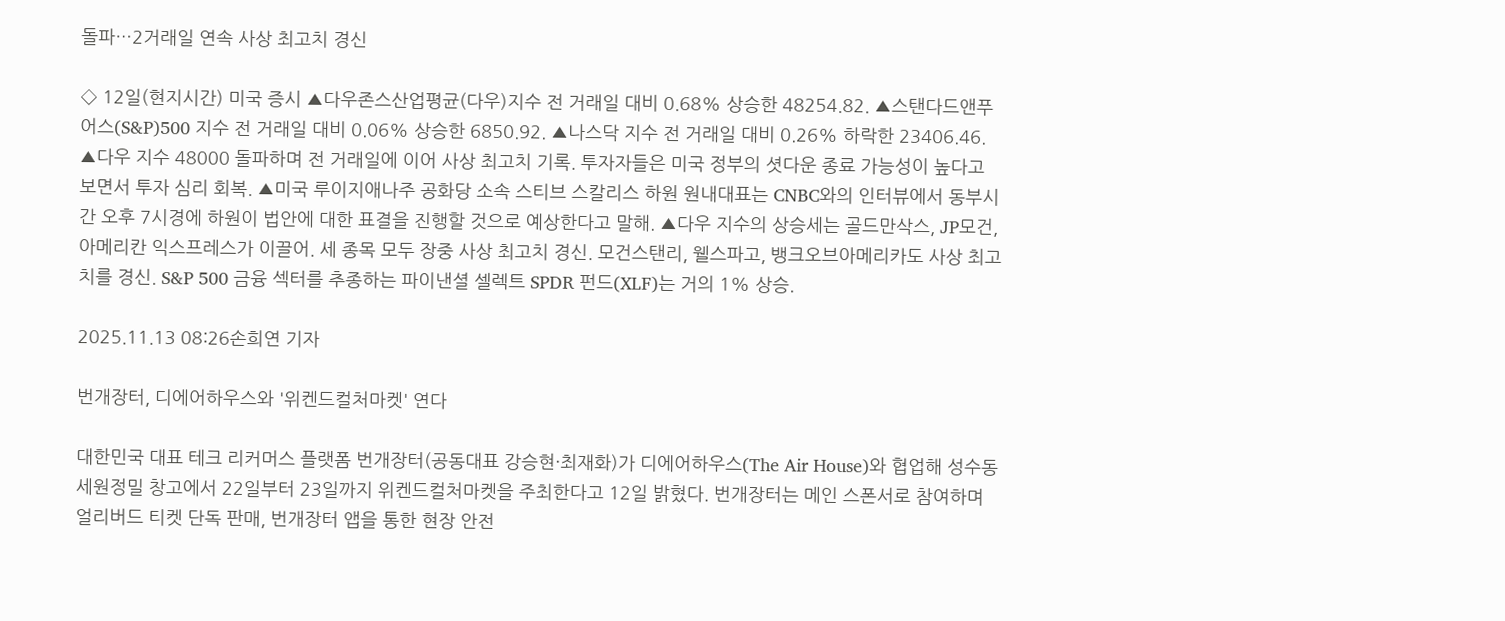돌파…2거래일 연속 사상 최고치 경신

◇ 12일(현지시간) 미국 증시 ▲다우존스산업평균(다우)지수 전 거래일 대비 0.68% 상승한 48254.82. ▲스탠다드앤푸어스(S&P)500 지수 전 거래일 대비 0.06% 상승한 6850.92. ▲나스닥 지수 전 거래일 대비 0.26% 하락한 23406.46. ▲다우 지수 48000 돌파하며 전 거래일에 이어 사상 최고치 기록. 투자자들은 미국 정부의 셧다운 종료 가능성이 높다고 보면서 투자 심리 회복. ▲미국 루이지애나주 공화당 소속 스티브 스칼리스 하원 원내대표는 CNBC와의 인터뷰에서 동부시간 오후 7시경에 하원이 법안에 대한 표결을 진행할 것으로 예상한다고 말해. ▲다우 지수의 상승세는 골드만삭스, JP모건, 아메리칸 익스프레스가 이끌어. 세 종목 모두 장중 사상 최고치 경신. 모건스탠리, 웰스파고, 뱅크오브아메리카도 사상 최고치를 경신. S&P 500 금융 섹터를 추종하는 파이낸셜 셀렉트 SPDR 펀드(XLF)는 거의 1% 상승.

2025.11.13 08:26손희연 기자

번개장터, 디에어하우스와 '위켄드컬처마켓' 연다

대한민국 대표 테크 리커머스 플랫폼 번개장터(공동대표 강승현·최재화)가 디에어하우스(The Air House)와 협업해 성수동 세원정밀 창고에서 22일부터 23일까지 위켄드컬처마켓을 주최한다고 12일 밝혔다. 번개장터는 메인 스폰서로 참여하며 얼리버드 티켓 단독 판매, 번개장터 앱을 통한 현장 안전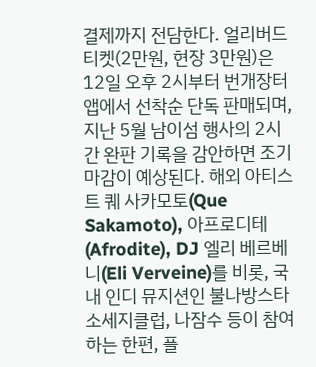결제까지 전담한다. 얼리버드 티켓(2만원, 현장 3만원)은 12일 오후 2시부터 번개장터 앱에서 선착순 단독 판매되며, 지난 5월 남이섬 행사의 2시간 완판 기록을 감안하면 조기 마감이 예상된다. 해외 아티스트 퀘 사카모토(Que Sakamoto), 아프로디테(Afrodite), DJ 엘리 베르베니(Eli Verveine)를 비롯, 국내 인디 뮤지션인 불나방스타소세지클럽, 나잠수 등이 참여하는 한편, 플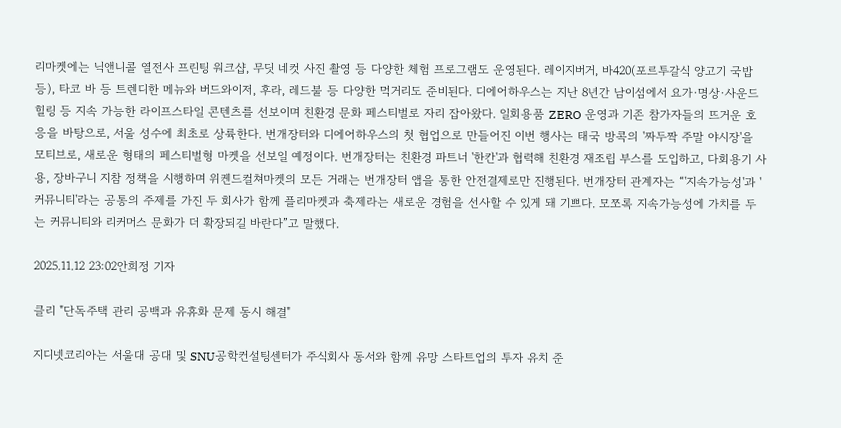리마켓에는 닉앤니콜 열전사 프린팅 워크샵, 무딧 네컷 사진 촬영 등 다양한 체험 프로그램도 운영된다. 레이지버거, 바420(포르투갈식 양고기 국밥 등), 타코 바 등 트렌디한 메뉴와 버드와이저, 후라, 레드불 등 다양한 먹거리도 준비된다. 디에어하우스는 지난 8년간 남이섬에서 요가·명상·사운드 힐링 등 지속 가능한 라이프스타일 콘텐츠를 선보이며 친환경 문화 페스티벌로 자리 잡아왔다. 일회용품 ZERO 운영과 기존 참가자들의 뜨거운 호응을 바탕으로, 서울 성수에 최초로 상륙한다. 번개장터와 디에어하우스의 첫 협업으로 만들어진 이번 행사는 태국 방콕의 '짜두짝 주말 야시장'을 모티브로, 새로운 형태의 페스티벌형 마켓을 선보일 예정이다. 번개장터는 친환경 파트너 '한칸'과 협력해 친환경 재조립 부스를 도입하고, 다회용기 사용, 장바구니 지참 정책을 시행하며 위켄드컬쳐마켓의 모든 거래는 번개장터 앱을 통한 안전결제로만 진행된다. 번개장터 관계자는 “'지속가능성'과 '커뮤니티'라는 공통의 주제를 가진 두 회사가 함께 플리마켓과 축제라는 새로운 경험을 선사할 수 있게 돼 기쁘다. 모쪼록 지속가능성에 가치를 두는 커뮤니티와 리커머스 문화가 더 확장되길 바란다”고 말했다.

2025.11.12 23:02안희정 기자

클리 "단독주택 관리 공백과 유휴화 문제 동시 해결"

지디넷코리아는 서울대 공대 및 SNU공학컨설팅센터가 주식회사 동서와 함께 유망 스타트업의 투자 유치 준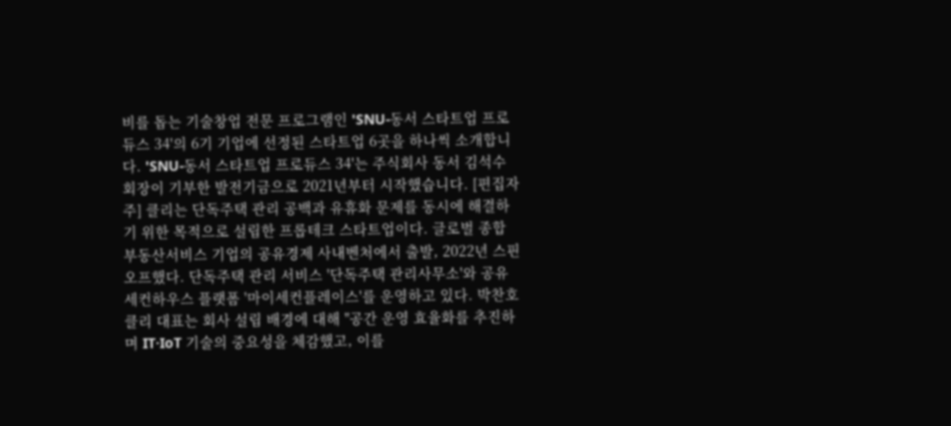비를 돕는 기술창업 전문 프로그램인 'SNU-동서 스타트업 프로듀스 34'의 6기 기업에 선정된 스타트업 6곳을 하나씩 소개합니다. 'SNU-동서 스타트업 프로듀스 34'는 주식회사 동서 김석수 회장이 기부한 발전기금으로 2021년부터 시작했습니다. [편집자 주] 클리는 단독주택 관리 공백과 유휴화 문제를 동시에 해결하기 위한 목적으로 설립한 프롭테크 스타트업이다. 글로벌 종합 부동산서비스 기업의 공유경제 사내벤처에서 출발, 2022년 스핀오프했다. 단독주택 관리 서비스 '단독주택 관리사무소'와 공유 세컨하우스 플랫폼 '마이세컨플레이스'를 운영하고 있다. 박찬호 클리 대표는 회사 설립 배경에 대해 "공간 운영 효율화를 추진하며 IT·IoT 기술의 중요성을 체감했고, 이를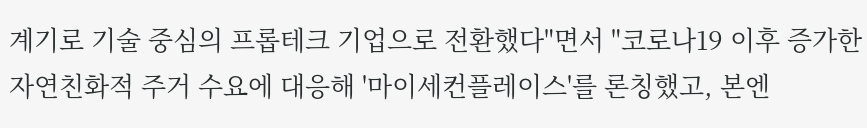계기로 기술 중심의 프롭테크 기업으로 전환했다"면서 "코로나19 이후 증가한 자연친화적 주거 수요에 대응해 '마이세컨플레이스'를 론칭했고, 본엔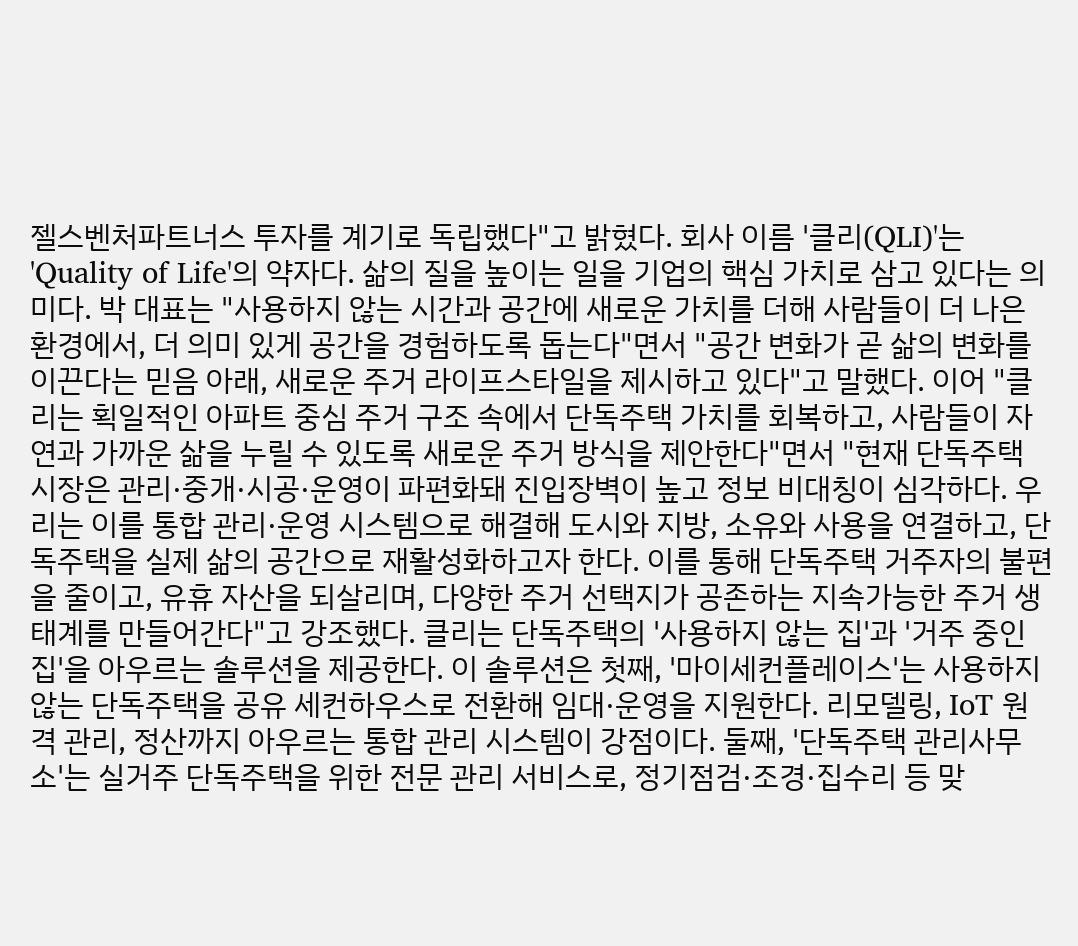젤스벤처파트너스 투자를 계기로 독립했다"고 밝혔다. 회사 이름 '클리(QLI)'는 'Quality of Life'의 약자다. 삶의 질을 높이는 일을 기업의 핵심 가치로 삼고 있다는 의미다. 박 대표는 "사용하지 않는 시간과 공간에 새로운 가치를 더해 사람들이 더 나은 환경에서, 더 의미 있게 공간을 경험하도록 돕는다"면서 "공간 변화가 곧 삶의 변화를 이끈다는 믿음 아래, 새로운 주거 라이프스타일을 제시하고 있다"고 말했다. 이어 "클리는 획일적인 아파트 중심 주거 구조 속에서 단독주택 가치를 회복하고, 사람들이 자연과 가까운 삶을 누릴 수 있도록 새로운 주거 방식을 제안한다"면서 "현재 단독주택 시장은 관리·중개·시공·운영이 파편화돼 진입장벽이 높고 정보 비대칭이 심각하다. 우리는 이를 통합 관리·운영 시스템으로 해결해 도시와 지방, 소유와 사용을 연결하고, 단독주택을 실제 삶의 공간으로 재활성화하고자 한다. 이를 통해 단독주택 거주자의 불편을 줄이고, 유휴 자산을 되살리며, 다양한 주거 선택지가 공존하는 지속가능한 주거 생태계를 만들어간다"고 강조했다. 클리는 단독주택의 '사용하지 않는 집'과 '거주 중인 집'을 아우르는 솔루션을 제공한다. 이 솔루션은 첫째, '마이세컨플레이스'는 사용하지 않는 단독주택을 공유 세컨하우스로 전환해 임대·운영을 지원한다. 리모델링, IoT 원격 관리, 정산까지 아우르는 통합 관리 시스템이 강점이다. 둘째, '단독주택 관리사무소'는 실거주 단독주택을 위한 전문 관리 서비스로, 정기점검·조경·집수리 등 맞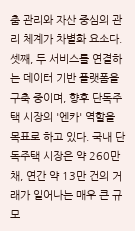춤 관리와 자산 중심의 관리 체계가 차별화 요소다. 셋째, 두 서비스를 연결하는 데이터 기반 플랫폼을 구축 중이며, 향후 단독주택 시장의 '엔카' 역할을 목표로 하고 있다. 국내 단독주택 시장은 약 260만 채, 연간 약 13만 건의 거래가 일어나는 매우 큰 규모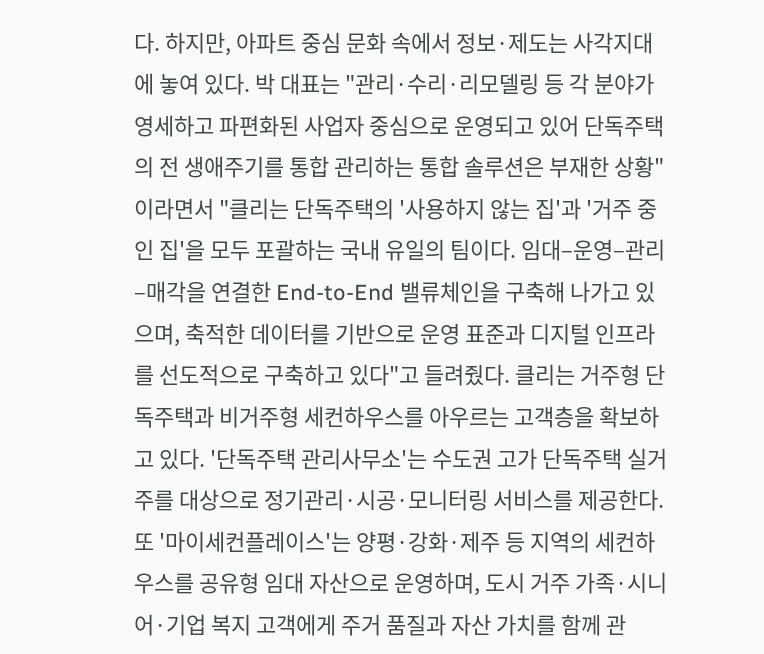다. 하지만, 아파트 중심 문화 속에서 정보·제도는 사각지대에 놓여 있다. 박 대표는 "관리·수리·리모델링 등 각 분야가 영세하고 파편화된 사업자 중심으로 운영되고 있어 단독주택의 전 생애주기를 통합 관리하는 통합 솔루션은 부재한 상황"이라면서 "클리는 단독주택의 '사용하지 않는 집'과 '거주 중인 집'을 모두 포괄하는 국내 유일의 팀이다. 임대–운영–관리–매각을 연결한 End-to-End 밸류체인을 구축해 나가고 있으며, 축적한 데이터를 기반으로 운영 표준과 디지털 인프라를 선도적으로 구축하고 있다"고 들려줬다. 클리는 거주형 단독주택과 비거주형 세컨하우스를 아우르는 고객층을 확보하고 있다. '단독주택 관리사무소'는 수도권 고가 단독주택 실거주를 대상으로 정기관리·시공·모니터링 서비스를 제공한다. 또 '마이세컨플레이스'는 양평·강화·제주 등 지역의 세컨하우스를 공유형 임대 자산으로 운영하며, 도시 거주 가족·시니어·기업 복지 고객에게 주거 품질과 자산 가치를 함께 관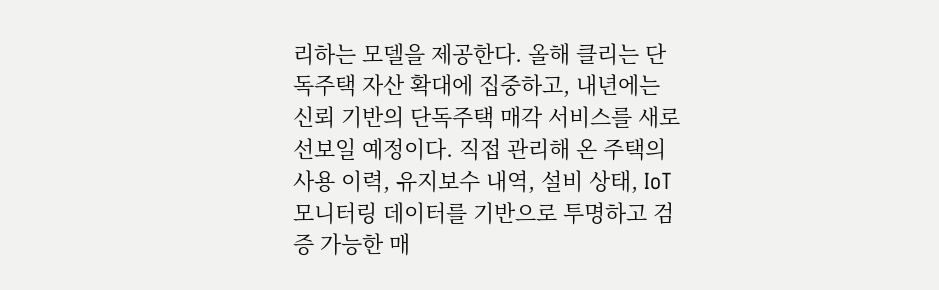리하는 모델을 제공한다. 올해 클리는 단독주택 자산 확대에 집중하고, 내년에는 신뢰 기반의 단독주택 매각 서비스를 새로 선보일 예정이다. 직접 관리해 온 주택의 사용 이력, 유지보수 내역, 설비 상태, IoT 모니터링 데이터를 기반으로 투명하고 검증 가능한 매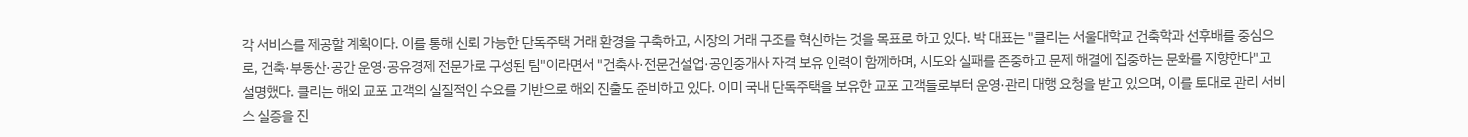각 서비스를 제공할 계획이다. 이를 통해 신뢰 가능한 단독주택 거래 환경을 구축하고, 시장의 거래 구조를 혁신하는 것을 목표로 하고 있다. 박 대표는 "클리는 서울대학교 건축학과 선후배를 중심으로, 건축·부동산·공간 운영·공유경제 전문가로 구성된 팀"이라면서 "건축사·전문건설업·공인중개사 자격 보유 인력이 함께하며, 시도와 실패를 존중하고 문제 해결에 집중하는 문화를 지향한다"고 설명했다. 클리는 해외 교포 고객의 실질적인 수요를 기반으로 해외 진출도 준비하고 있다. 이미 국내 단독주택을 보유한 교포 고객들로부터 운영·관리 대행 요청을 받고 있으며, 이를 토대로 관리 서비스 실증을 진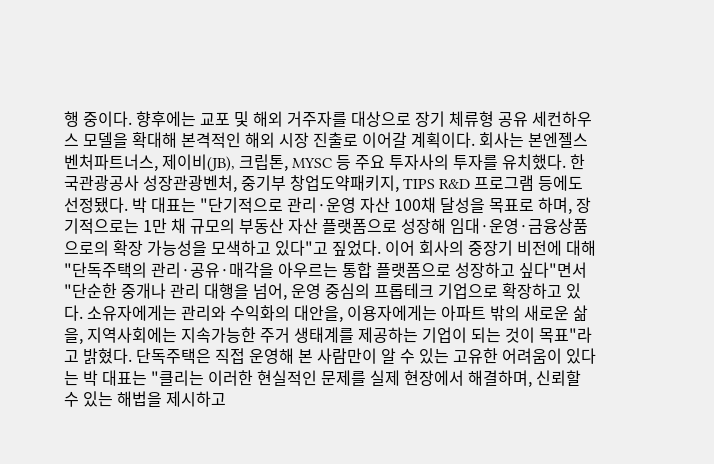행 중이다. 향후에는 교포 및 해외 거주자를 대상으로 장기 체류형 공유 세컨하우스 모델을 확대해 본격적인 해외 시장 진출로 이어갈 계획이다. 회사는 본엔젤스벤처파트너스, 제이비(JB), 크립톤, MYSC 등 주요 투자사의 투자를 유치했다. 한국관광공사 성장관광벤처, 중기부 창업도약패키지, TIPS R&D 프로그램 등에도 선정됐다. 박 대표는 "단기적으로 관리·운영 자산 100채 달성을 목표로 하며, 장기적으로는 1만 채 규모의 부동산 자산 플랫폼으로 성장해 임대·운영·금융상품으로의 확장 가능성을 모색하고 있다"고 짚었다. 이어 회사의 중장기 비전에 대해 "단독주택의 관리·공유·매각을 아우르는 통합 플랫폼으로 성장하고 싶다"면서 "단순한 중개나 관리 대행을 넘어, 운영 중심의 프롭테크 기업으로 확장하고 있다. 소유자에게는 관리와 수익화의 대안을, 이용자에게는 아파트 밖의 새로운 삶을, 지역사회에는 지속가능한 주거 생태계를 제공하는 기업이 되는 것이 목표"라고 밝혔다. 단독주택은 직접 운영해 본 사람만이 알 수 있는 고유한 어려움이 있다는 박 대표는 "클리는 이러한 현실적인 문제를 실제 현장에서 해결하며, 신뢰할 수 있는 해법을 제시하고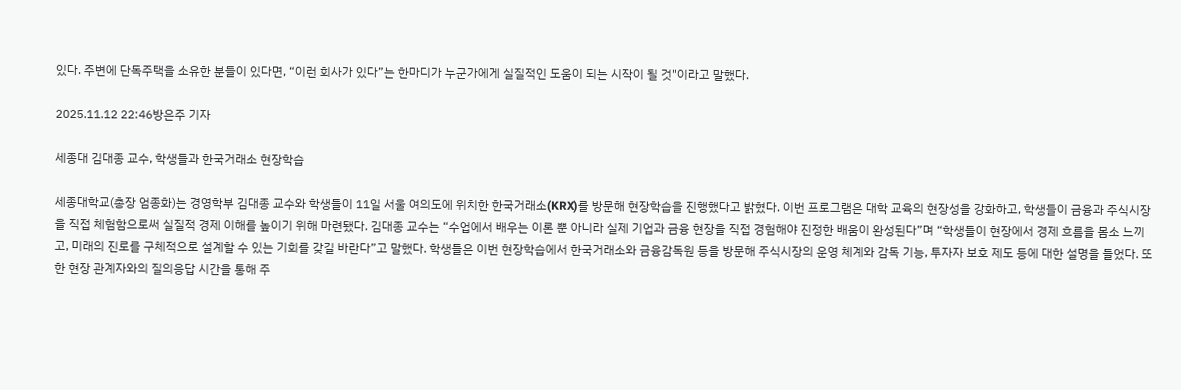있다. 주변에 단독주택을 소유한 분들이 있다면, “이런 회사가 있다”는 한마디가 누군가에게 실질적인 도움이 되는 시작이 될 것"이라고 말했다.

2025.11.12 22:46방은주 기자

세종대 김대종 교수, 학생들과 한국거래소 현장학습

세종대학교(총장 엄종화)는 경영학부 김대종 교수와 학생들이 11일 서울 여의도에 위치한 한국거래소(KRX)를 방문해 현장학습을 진행했다고 밝혔다. 이번 프로그램은 대학 교육의 현장성을 강화하고, 학생들이 금융과 주식시장을 직접 체험함으로써 실질적 경제 이해를 높이기 위해 마련됐다. 김대종 교수는 “수업에서 배우는 이론 뿐 아니라 실제 기업과 금융 현장을 직접 경험해야 진정한 배움이 완성된다”며 “학생들이 현장에서 경제 흐름을 몸소 느끼고, 미래의 진로를 구체적으로 설계할 수 있는 기회를 갖길 바란다”고 말했다. 학생들은 이번 현장학습에서 한국거래소와 금융감독원 등을 방문해 주식시장의 운영 체계와 감독 기능, 투자자 보호 제도 등에 대한 설명을 들었다. 또한 현장 관계자와의 질의응답 시간을 통해 주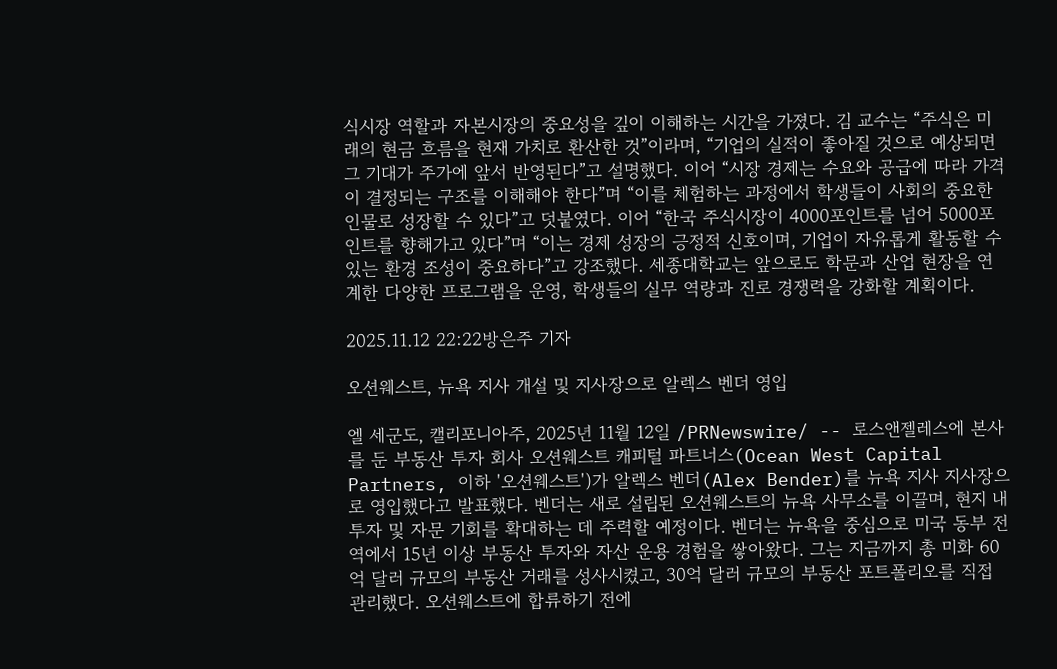식시장 역할과 자본시장의 중요성을 깊이 이해하는 시간을 가졌다. 김 교수는 “주식은 미래의 현금 흐름을 현재 가치로 환산한 것”이라며, “기업의 실적이 좋아질 것으로 예상되면 그 기대가 주가에 앞서 반영된다”고 설명했다. 이어 “시장 경제는 수요와 공급에 따라 가격이 결정되는 구조를 이해해야 한다”며 “이를 체험하는 과정에서 학생들이 사회의 중요한 인물로 성장할 수 있다”고 덧붙였다. 이어 “한국 주식시장이 4000포인트를 넘어 5000포인트를 향해가고 있다”며 “이는 경제 성장의 긍정적 신호이며, 기업이 자유롭게 활동할 수 있는 환경 조성이 중요하다”고 강조했다. 세종대학교는 앞으로도 학문과 산업 현장을 연계한 다양한 프로그램을 운영, 학생들의 실무 역량과 진로 경쟁력을 강화할 계획이다.

2025.11.12 22:22방은주 기자

오션웨스트, 뉴욕 지사 개설 및 지사장으로 알렉스 벤더 영입

엘 세군도, 캘리포니아주, 2025년 11월 12일 /PRNewswire/ -- 로스앤젤레스에 본사를 둔 부동산 투자 회사 오션웨스트 캐피털 파트너스(Ocean West Capital Partners, 이하 '오션웨스트')가 알렉스 벤더(Alex Bender)를 뉴욕 지사 지사장으로 영입했다고 발표했다. 벤더는 새로 설립된 오션웨스트의 뉴욕 사무소를 이끌며, 현지 내 투자 및 자문 기회를 확대하는 데 주력할 예정이다. 벤더는 뉴욕을 중심으로 미국 동부 전역에서 15년 이상 부동산 투자와 자산 운용 경험을 쌓아왔다. 그는 지금까지 총 미화 60억 달러 규모의 부동산 거래를 성사시켰고, 30억 달러 규모의 부동산 포트폴리오를 직접 관리했다. 오션웨스트에 합류하기 전에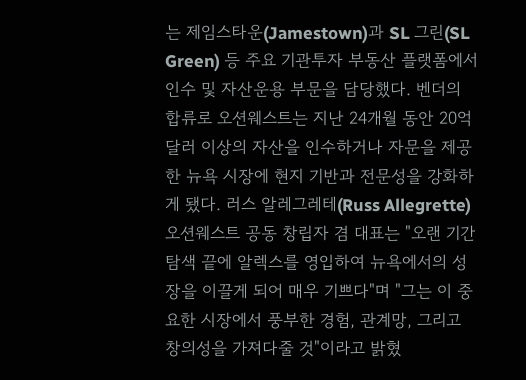는 제임스타운(Jamestown)과 SL 그린(SL Green) 등 주요 기관투자 부동산 플랫폼에서 인수 및 자산운용 부문을 담당했다. 벤더의 합류로 오션웨스트는 지난 24개월 동안 20억 달러 이상의 자산을 인수하거나 자문을 제공한 뉴욕 시장에 현지 기반과 전문성을 강화하게 됐다. 러스 알레그레테(Russ Allegrette) 오션웨스트 공동 창립자 겸 대표는 "오랜 기간 탐색 끝에 알렉스를 영입하여 뉴욕에서의 성장을 이끌게 되어 매우 기쁘다"며 "그는 이 중요한 시장에서 풍부한 경험, 관계망, 그리고 창의성을 가져다줄 것"이라고 밝혔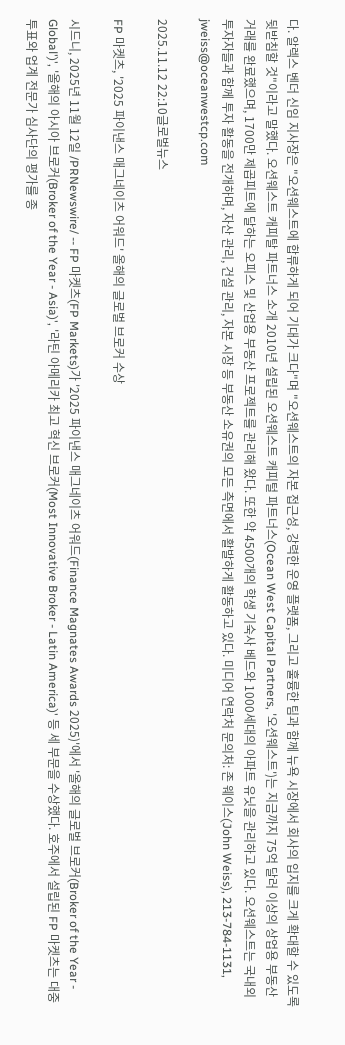다. 알렉스 벤더 신임 지사장은 "오션웨스트에 합류하게 되어 기대가 크다"며 "오션웨스트의 자본 접근성, 강력한 운영 플랫폼, 그리고 훌륭한 팀과 함께 뉴욕 시장에서 회사의 입지를 크게 확대할 수 있도록 뒷받침할 것"이라고 말했다. 오션웨스트 캐피탈 파트너스 소개 2010년 설립된 오션웨스트 캐피털 파트너스(Ocean West Capital Partners, '오션웨스트')는 지금까지 75억 달러 이상의 상업용 부동산 거래를 완료했으며, 1700만 제곱피트에 달하는 오피스 및 산업용 부동산 프로젝트를 관리해 왔다. 또한 약 4500개의 학생 기숙사 베드와 1000세대의 아파트 유닛을 관리하고 있다. 오션웨스트는 국내외 투자자들과 함께 투자 활동을 전개하며, 자산 관리, 건설 관리, 자본 시장 등 부동산 소유권의 모든 측면에서 활발하게 활동하고 있다. 미디어 연락처 문의처: 존 웨이스(John Weiss), 213-784-1131, jweiss@oceanwestcp.com

2025.11.12 22:10글로벌뉴스

FP 마켓츠, '2025 파이낸스 매그네이츠 어워드' 올해의 글로벌 브로커 수상

시드니, 2025년 11월 12일 /PRNewswire/ -- FP 마켓츠(FP Markets)가 '2025 파이낸스 매그네이츠 어워드(Finance Magnates Awards 2025)'에서 '올해의 글로벌 브로커(Broker of the Year - Global')', '올해의 아시아 브로커(Broker of the Year - Asia)', '라틴 아메리카 최고 혁신 브로커(Most Innovative Broker - Latin America)' 등 세 부문을 수상했다. 호주에서 설립된 FP 마켓츠는 대중 투표와 업계 전문가 심사단의 평가를 종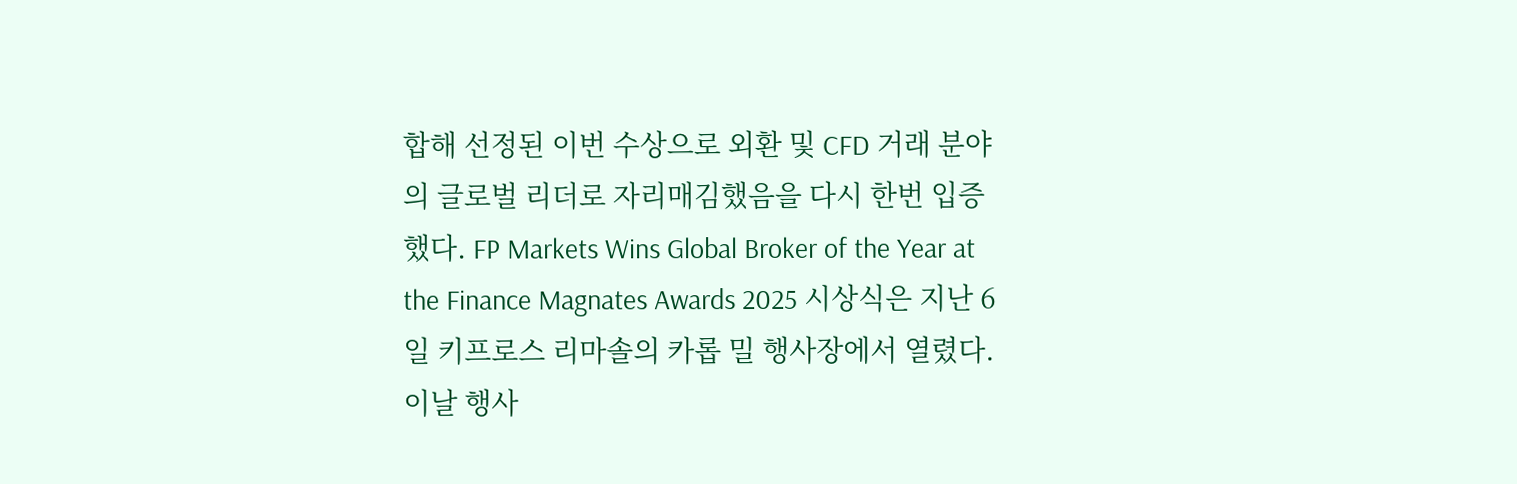합해 선정된 이번 수상으로 외환 및 CFD 거래 분야의 글로벌 리더로 자리매김했음을 다시 한번 입증했다. FP Markets Wins Global Broker of the Year at the Finance Magnates Awards 2025 시상식은 지난 6일 키프로스 리마솔의 카롭 밀 행사장에서 열렸다. 이날 행사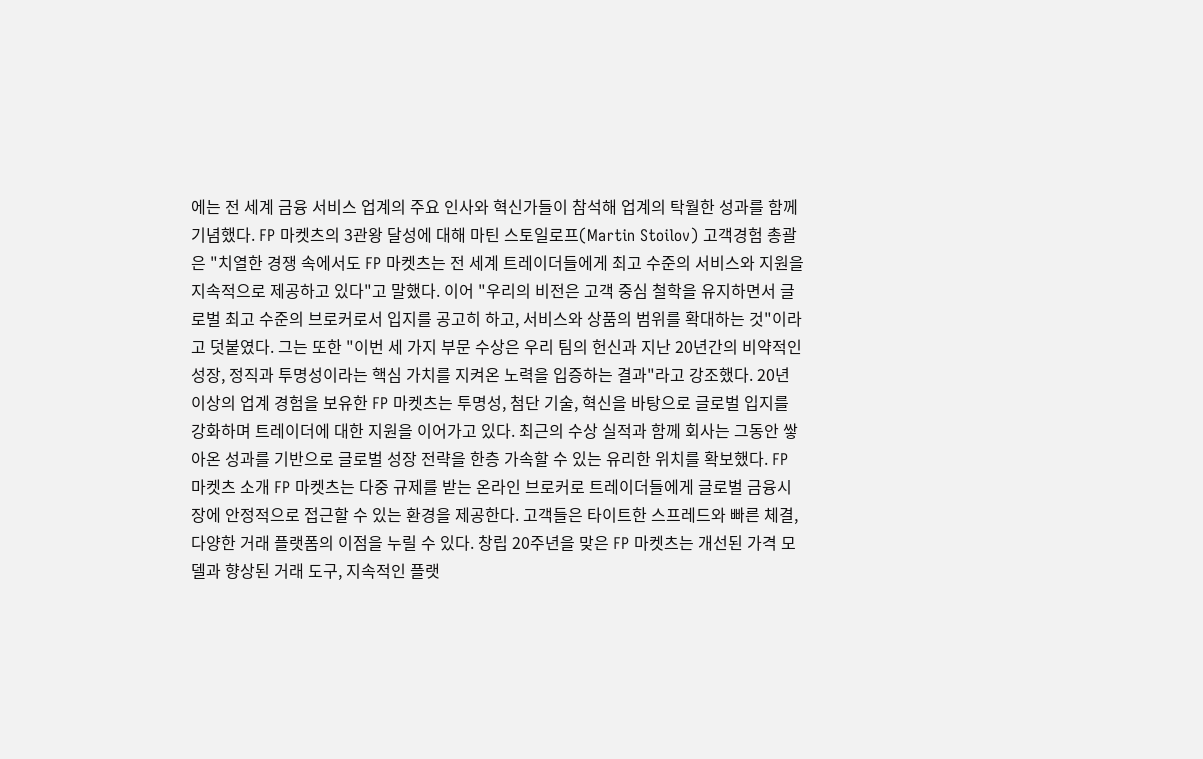에는 전 세계 금융 서비스 업계의 주요 인사와 혁신가들이 참석해 업계의 탁월한 성과를 함께 기념했다. FP 마켓츠의 3관왕 달성에 대해 마틴 스토일로프(Martin Stoilov) 고객경험 총괄은 "치열한 경쟁 속에서도 FP 마켓츠는 전 세계 트레이더들에게 최고 수준의 서비스와 지원을 지속적으로 제공하고 있다"고 말했다. 이어 "우리의 비전은 고객 중심 철학을 유지하면서 글로벌 최고 수준의 브로커로서 입지를 공고히 하고, 서비스와 상품의 범위를 확대하는 것"이라고 덧붙였다. 그는 또한 "이번 세 가지 부문 수상은 우리 팀의 헌신과 지난 20년간의 비약적인 성장, 정직과 투명성이라는 핵심 가치를 지켜온 노력을 입증하는 결과"라고 강조했다. 20년 이상의 업계 경험을 보유한 FP 마켓츠는 투명성, 첨단 기술, 혁신을 바탕으로 글로벌 입지를 강화하며 트레이더에 대한 지원을 이어가고 있다. 최근의 수상 실적과 함께 회사는 그동안 쌓아온 성과를 기반으로 글로벌 성장 전략을 한층 가속할 수 있는 유리한 위치를 확보했다. FP 마켓츠 소개 FP 마켓츠는 다중 규제를 받는 온라인 브로커로 트레이더들에게 글로벌 금융시장에 안정적으로 접근할 수 있는 환경을 제공한다. 고객들은 타이트한 스프레드와 빠른 체결, 다양한 거래 플랫폼의 이점을 누릴 수 있다. 창립 20주년을 맞은 FP 마켓츠는 개선된 가격 모델과 향상된 거래 도구, 지속적인 플랫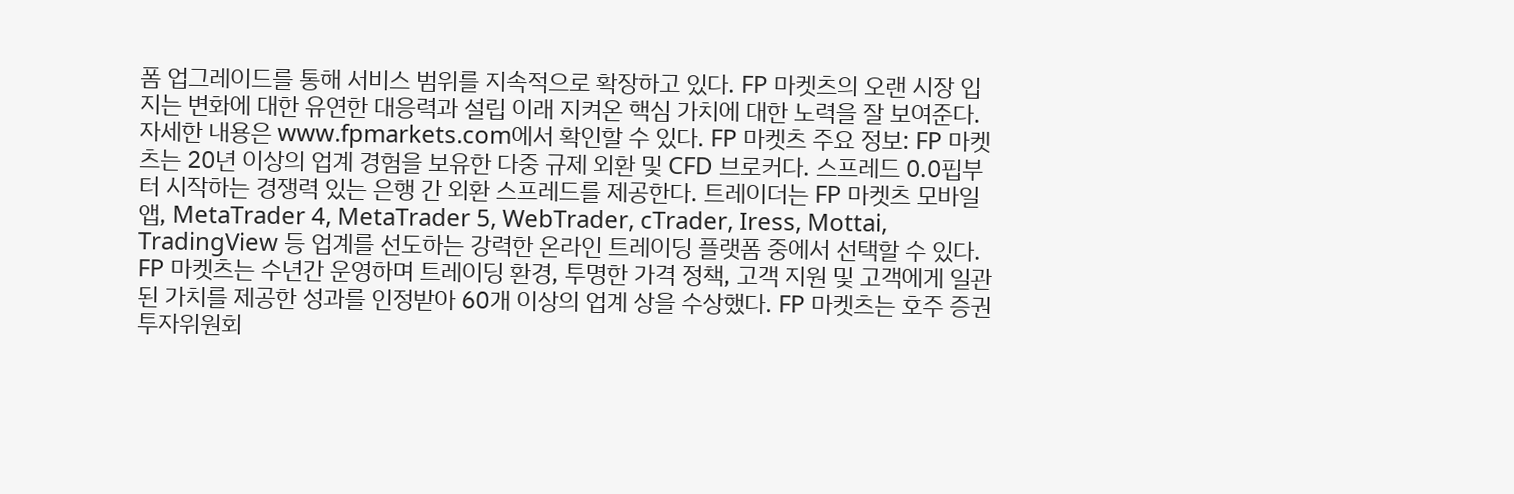폼 업그레이드를 통해 서비스 범위를 지속적으로 확장하고 있다. FP 마켓츠의 오랜 시장 입지는 변화에 대한 유연한 대응력과 설립 이래 지켜온 핵심 가치에 대한 노력을 잘 보여준다. 자세한 내용은 www.fpmarkets.com에서 확인할 수 있다. FP 마켓츠 주요 정보: FP 마켓츠는 20년 이상의 업계 경험을 보유한 다중 규제 외환 및 CFD 브로커다. 스프레드 0.0핍부터 시작하는 경쟁력 있는 은행 간 외환 스프레드를 제공한다. 트레이더는 FP 마켓츠 모바일 앱, MetaTrader 4, MetaTrader 5, WebTrader, cTrader, Iress, Mottai, TradingView 등 업계를 선도하는 강력한 온라인 트레이딩 플랫폼 중에서 선택할 수 있다. FP 마켓츠는 수년간 운영하며 트레이딩 환경, 투명한 가격 정책, 고객 지원 및 고객에게 일관된 가치를 제공한 성과를 인정받아 60개 이상의 업계 상을 수상했다. FP 마켓츠는 호주 증권투자위원회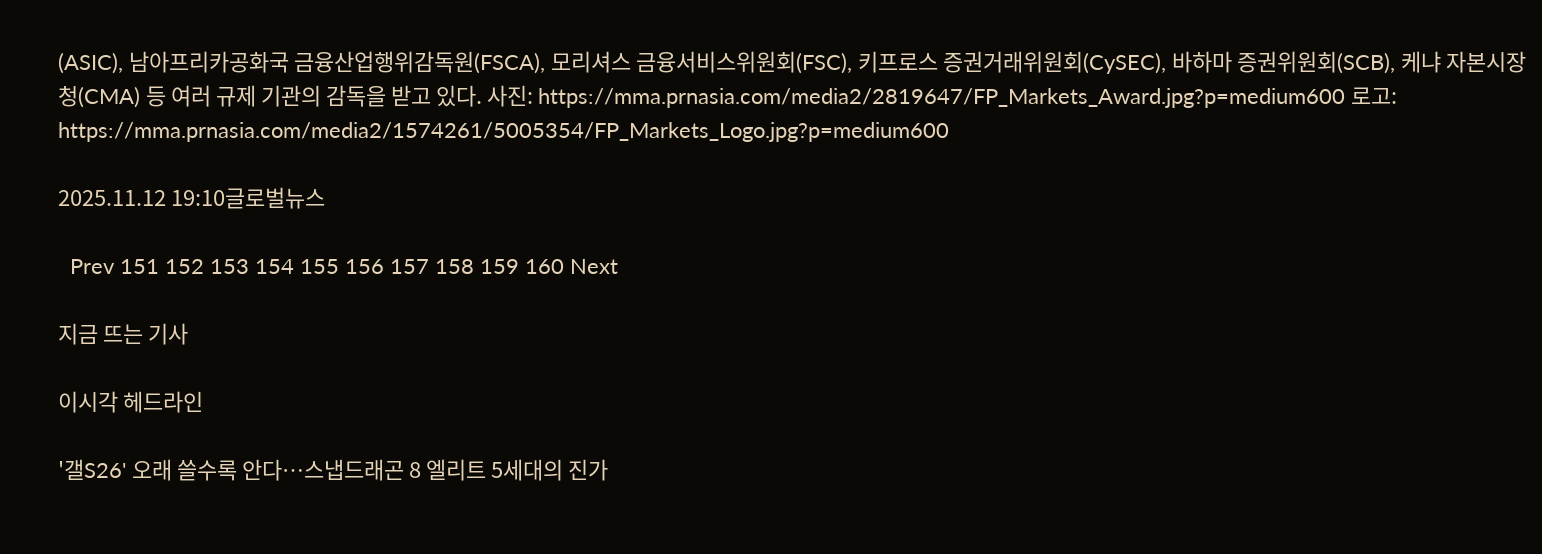(ASIC), 남아프리카공화국 금융산업행위감독원(FSCA), 모리셔스 금융서비스위원회(FSC), 키프로스 증권거래위원회(CySEC), 바하마 증권위원회(SCB), 케냐 자본시장청(CMA) 등 여러 규제 기관의 감독을 받고 있다. 사진: https://mma.prnasia.com/media2/2819647/FP_Markets_Award.jpg?p=medium600 로고: https://mma.prnasia.com/media2/1574261/5005354/FP_Markets_Logo.jpg?p=medium600

2025.11.12 19:10글로벌뉴스

  Prev 151 152 153 154 155 156 157 158 159 160 Next

지금 뜨는 기사

이시각 헤드라인

'갤S26' 오래 쓸수록 안다…스냅드래곤 8 엘리트 5세대의 진가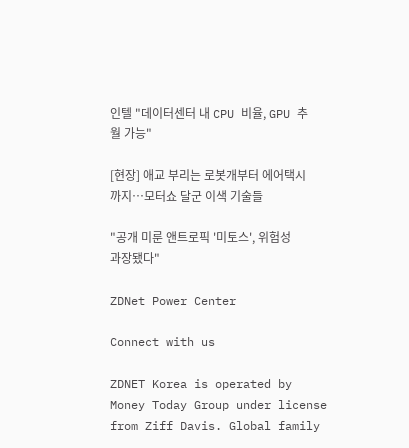인텔 "데이터센터 내 CPU 비율, GPU 추월 가능"

[현장] 애교 부리는 로봇개부터 에어택시까지…모터쇼 달군 이색 기술들

"공개 미룬 앤트로픽 '미토스', 위험성 과장됐다"

ZDNet Power Center

Connect with us

ZDNET Korea is operated by Money Today Group under license from Ziff Davis. Global family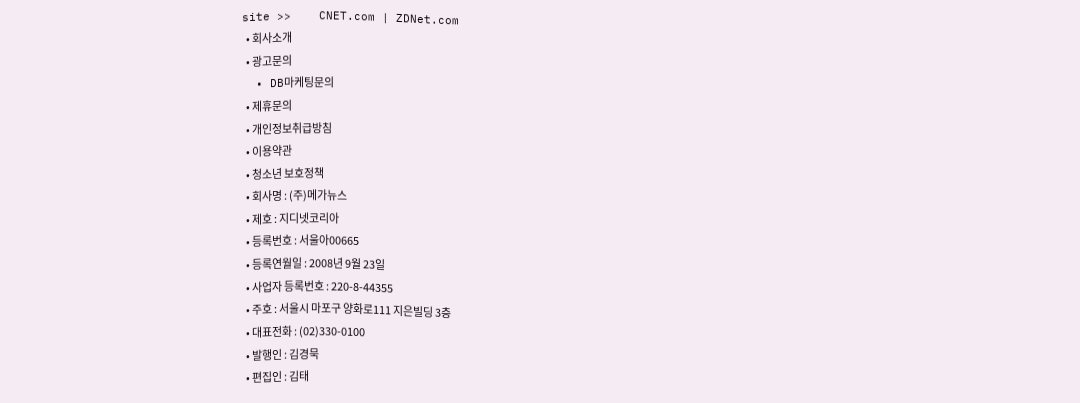site >>    CNET.com | ZDNet.com
  • 회사소개
  • 광고문의
  • DB마케팅문의
  • 제휴문의
  • 개인정보취급방침
  • 이용약관
  • 청소년 보호정책
  • 회사명 : (주)메가뉴스
  • 제호 : 지디넷코리아
  • 등록번호 : 서울아00665
  • 등록연월일 : 2008년 9월 23일
  • 사업자 등록번호 : 220-8-44355
  • 주호 : 서울시 마포구 양화로111 지은빌딩 3층
  • 대표전화 : (02)330-0100
  • 발행인 : 김경묵
  • 편집인 : 김태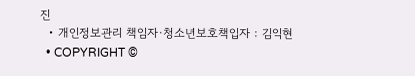진
  • 개인정보관리 책임자·청소년보호책입자 : 김익현
  • COPYRIGHT ©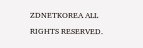ZDNETKOREA ALL RIGHTS RESERVED.